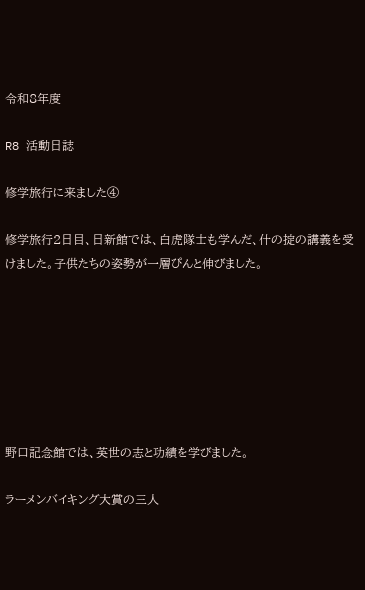令和8年度

R8 活動日誌

修学旅行に来ました④

修学旅行2日目、日新館では、白虎隊士も学んだ、什の掟の講義を受けました。子供たちの姿勢が一層ぴんと伸びました。







野口記念館では、英世の志と功績を学びました。

ラーメンバイキング大賞の三人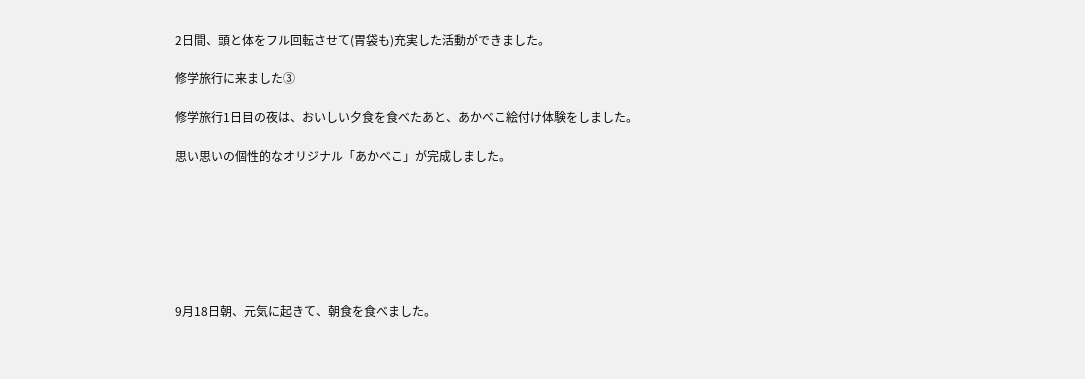2日間、頭と体をフル回転させて(胃袋も)充実した活動ができました。

修学旅行に来ました③

修学旅行1日目の夜は、おいしい夕食を食べたあと、あかべこ絵付け体験をしました。

思い思いの個性的なオリジナル「あかべこ」が完成しました。







9月18日朝、元気に起きて、朝食を食べました。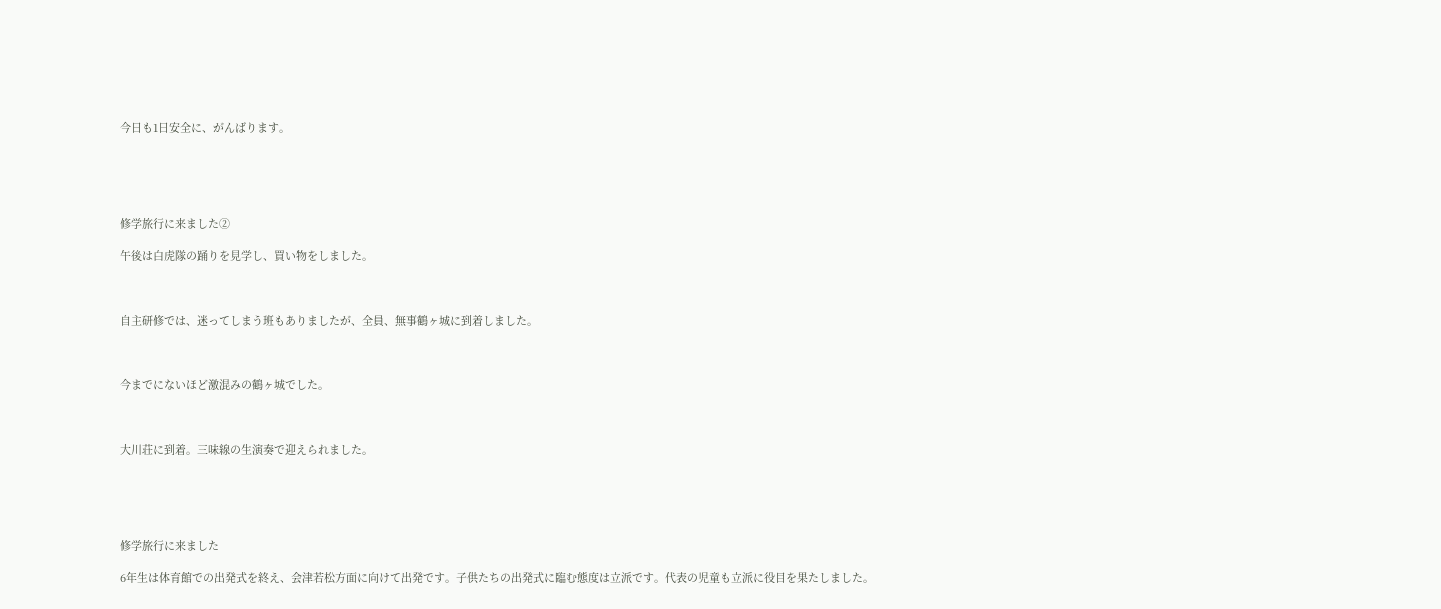今日も1日安全に、がんばります。





修学旅行に来ました②

午後は白虎隊の踊りを見学し、買い物をしました。



自主研修では、迷ってしまう班もありましたが、全員、無事鶴ヶ城に到着しました。



今までにないほど激混みの鶴ヶ城でした。



大川荘に到着。三味線の生演奏で迎えられました。





修学旅行に来ました

6年生は体育館での出発式を終え、会津若松方面に向けて出発です。子供たちの出発式に臨む態度は立派です。代表の児童も立派に役目を果たしました。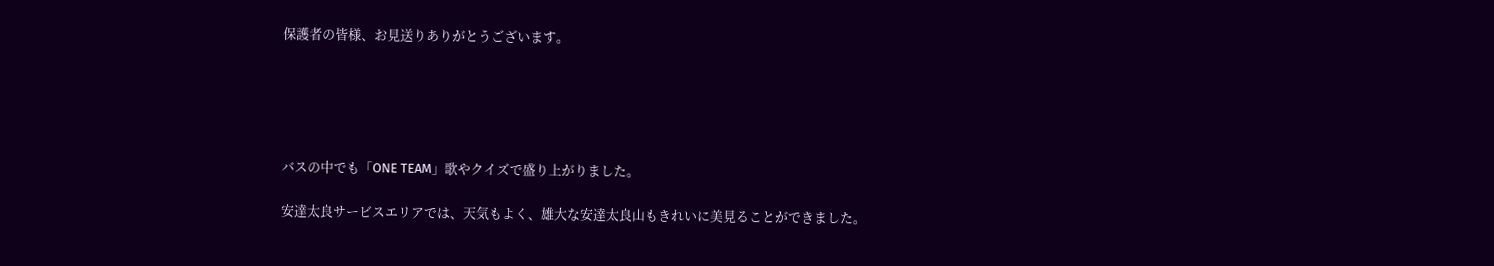保護者の皆様、お見送りありがとうございます。





バスの中でも「ONE TEAM」歌やクイズで盛り上がりました。

安達太良サービスエリアでは、天気もよく、雄大な安達太良山もきれいに美見ることができました。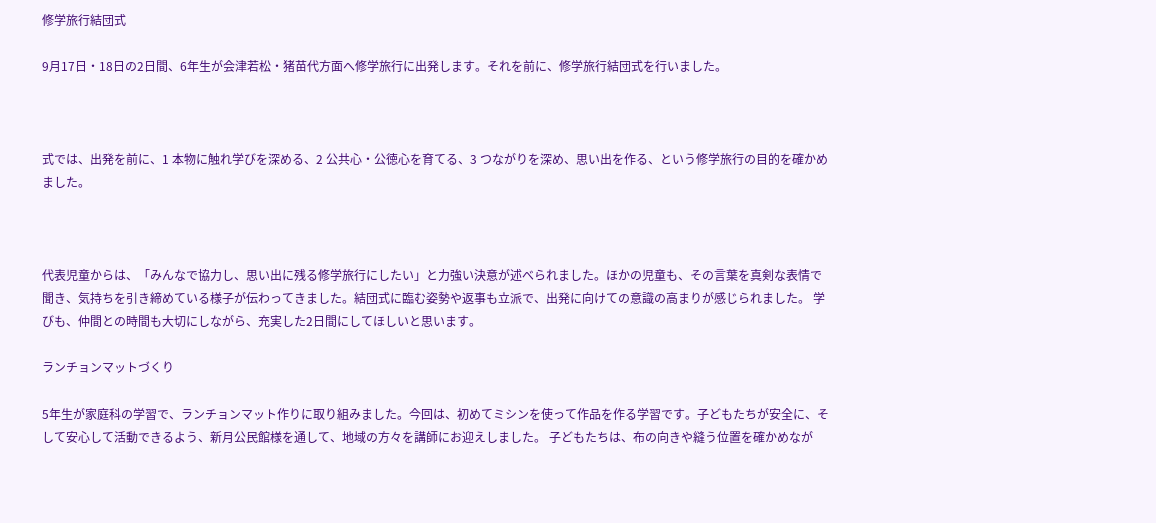修学旅行結団式

9月17日・18日の2日間、6年生が会津若松・猪苗代方面へ修学旅行に出発します。それを前に、修学旅行結団式を行いました。



式では、出発を前に、1 本物に触れ学びを深める、2 公共心・公徳心を育てる、3 つながりを深め、思い出を作る、という修学旅行の目的を確かめました。



代表児童からは、「みんなで協力し、思い出に残る修学旅行にしたい」と力強い決意が述べられました。ほかの児童も、その言葉を真剣な表情で聞き、気持ちを引き締めている様子が伝わってきました。結団式に臨む姿勢や返事も立派で、出発に向けての意識の高まりが感じられました。 学びも、仲間との時間も大切にしながら、充実した2日間にしてほしいと思います。

ランチョンマットづくり

5年生が家庭科の学習で、ランチョンマット作りに取り組みました。今回は、初めてミシンを使って作品を作る学習です。子どもたちが安全に、そして安心して活動できるよう、新月公民館様を通して、地域の方々を講師にお迎えしました。 子どもたちは、布の向きや縫う位置を確かめなが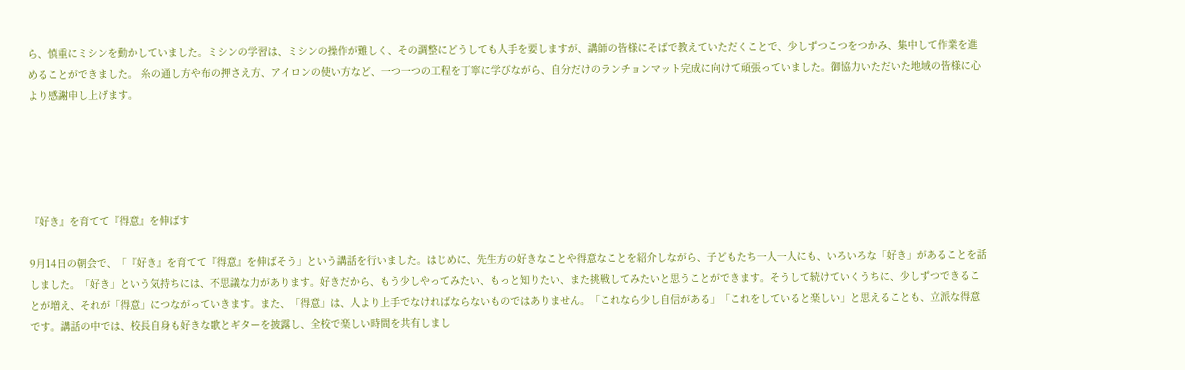ら、慎重にミシンを動かしていました。ミシンの学習は、ミシンの操作が難しく、その調整にどうしても人手を要しますが、講師の皆様にそばで教えていただくことで、少しずつこつをつかみ、集中して作業を進めることができました。 糸の通し方や布の押さえ方、アイロンの使い方など、一つ一つの工程を丁寧に学びながら、自分だけのランチョンマット完成に向けて頑張っていました。御協力いただいた地域の皆様に心より感謝申し上げます。





『好き』を育てて『得意』を伸ばす

9月14日の朝会で、「『好き』を育てて『得意』を伸ばそう」という講話を行いました。はじめに、先生方の好きなことや得意なことを紹介しながら、子どもたち一人一人にも、いろいろな「好き」があることを話しました。「好き」という気持ちには、不思議な力があります。好きだから、もう少しやってみたい、もっと知りたい、また挑戦してみたいと思うことができます。そうして続けていくうちに、少しずつできることが増え、それが「得意」につながっていきます。また、「得意」は、人より上手でなければならないものではありません。「これなら少し自信がある」「これをしていると楽しい」と思えることも、立派な得意です。講話の中では、校長自身も好きな歌とギターを披露し、全校で楽しい時間を共有しまし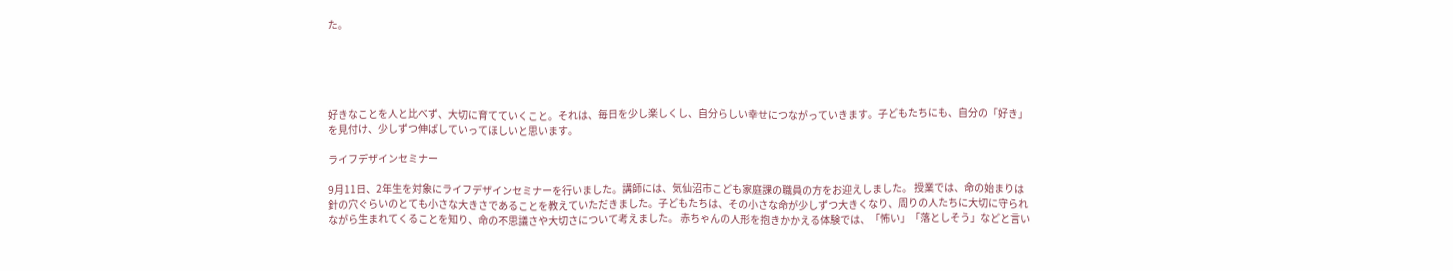た。





好きなことを人と比べず、大切に育てていくこと。それは、毎日を少し楽しくし、自分らしい幸せにつながっていきます。子どもたちにも、自分の「好き」を見付け、少しずつ伸ばしていってほしいと思います。

ライフデザインセミナー

9月11日、2年生を対象にライフデザインセミナーを行いました。講師には、気仙沼市こども家庭課の職員の方をお迎えしました。 授業では、命の始まりは針の穴ぐらいのとても小さな大きさであることを教えていただきました。子どもたちは、その小さな命が少しずつ大きくなり、周りの人たちに大切に守られながら生まれてくることを知り、命の不思議さや大切さについて考えました。 赤ちゃんの人形を抱きかかえる体験では、「怖い」「落としそう」などと言い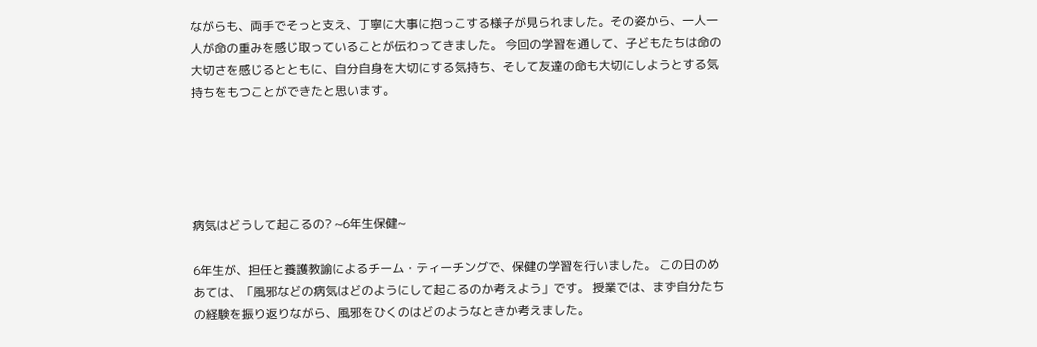ながらも、両手でそっと支え、丁寧に大事に抱っこする様子が見られました。その姿から、一人一人が命の重みを感じ取っていることが伝わってきました。 今回の学習を通して、子どもたちは命の大切さを感じるとともに、自分自身を大切にする気持ち、そして友達の命も大切にしようとする気持ちをもつことができたと思います。





病気はどうして起こるの? ~6年生保健~

6年生が、担任と養護教諭によるチーム・ティーチングで、保健の学習を行いました。 この日のめあては、「風邪などの病気はどのようにして起こるのか考えよう」です。 授業では、まず自分たちの経験を振り返りながら、風邪をひくのはどのようなときか考えました。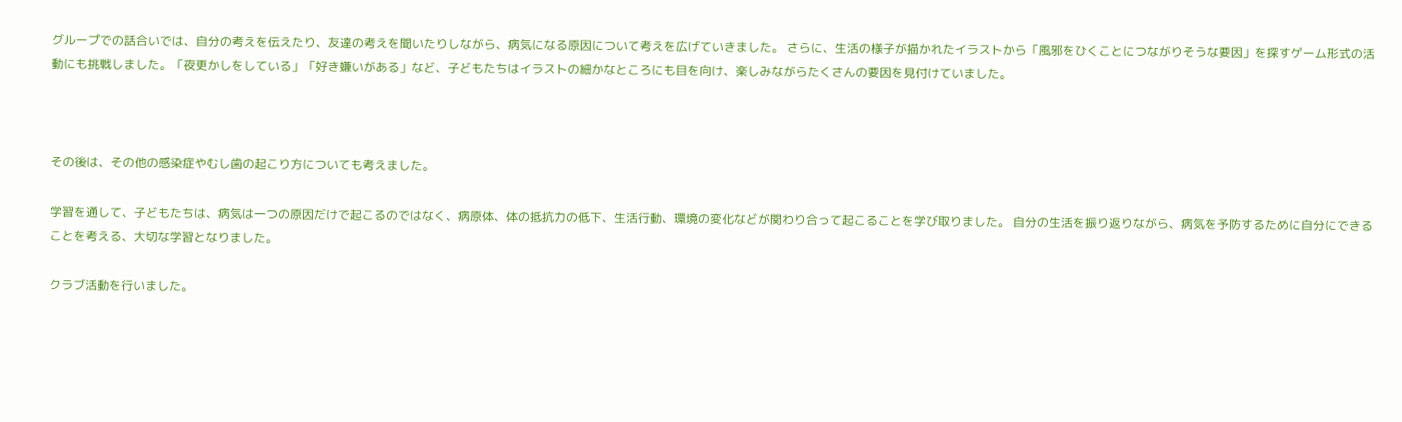グループでの話合いでは、自分の考えを伝えたり、友達の考えを聞いたりしながら、病気になる原因について考えを広げていきました。 さらに、生活の様子が描かれたイラストから「風邪をひくことにつながりそうな要因」を探すゲーム形式の活動にも挑戦しました。「夜更かしをしている」「好き嫌いがある」など、子どもたちはイラストの細かなところにも目を向け、楽しみながらたくさんの要因を見付けていました。



その後は、その他の感染症やむし歯の起こり方についても考えました。

学習を通して、子どもたちは、病気は一つの原因だけで起こるのではなく、病原体、体の抵抗力の低下、生活行動、環境の変化などが関わり合って起こることを学び取りました。 自分の生活を振り返りながら、病気を予防するために自分にできることを考える、大切な学習となりました。

クラブ活動を行いました。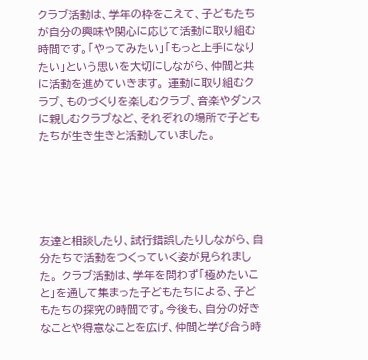クラブ活動は、学年の枠をこえて、子どもたちが自分の興味や関心に応じて活動に取り組む時間です。「やってみたい」「もっと上手になりたい」という思いを大切にしながら、仲間と共に活動を進めていきます。 運動に取り組むクラブ、ものづくりを楽しむクラブ、音楽やダンスに親しむクラブなど、それぞれの場所で子どもたちが生き生きと活動していました。





友達と相談したり、試行錯誤したりしながら、自分たちで活動をつくっていく姿が見られました。 クラブ活動は、学年を問わず「極めたいこと」を通して集まった子どもたちによる、子どもたちの探究の時間です。今後も、自分の好きなことや得意なことを広げ、仲間と学び合う時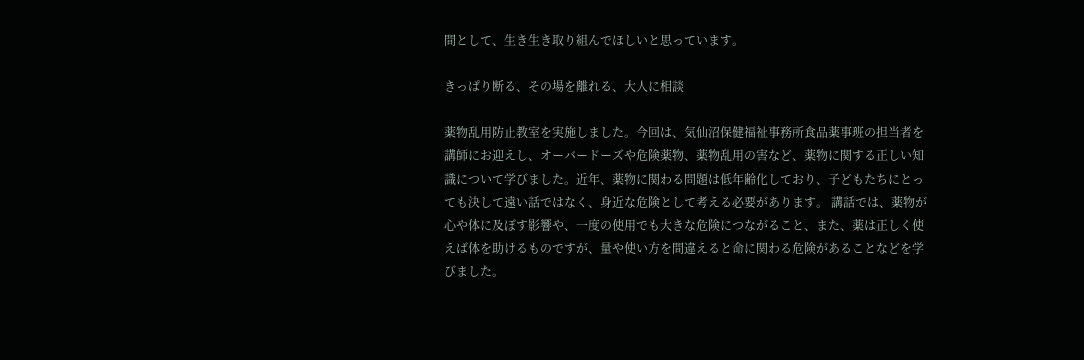間として、生き生き取り組んでほしいと思っています。

きっぱり断る、その場を離れる、大人に相談

薬物乱用防止教室を実施しました。今回は、気仙沼保健福祉事務所食品薬事班の担当者を講師にお迎えし、オーバードーズや危険薬物、薬物乱用の害など、薬物に関する正しい知識について学びました。近年、薬物に関わる問題は低年齢化しており、子どもたちにとっても決して遠い話ではなく、身近な危険として考える必要があります。 講話では、薬物が心や体に及ぼす影響や、一度の使用でも大きな危険につながること、また、薬は正しく使えば体を助けるものですが、量や使い方を間違えると命に関わる危険があることなどを学びました。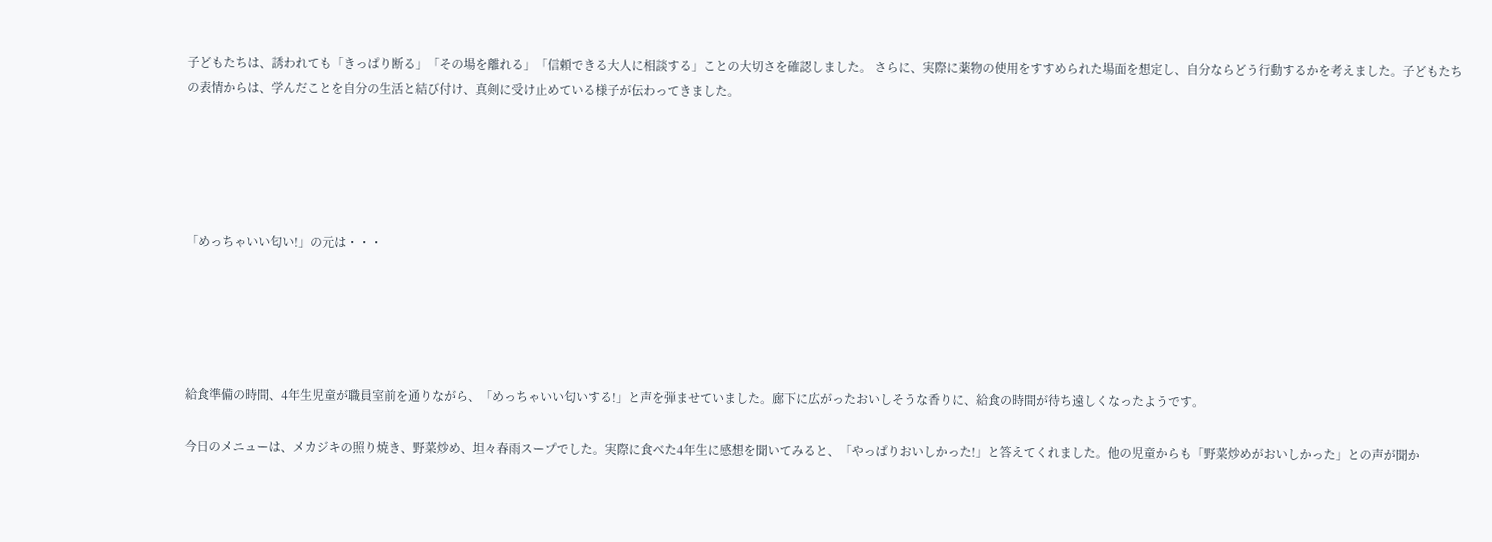子どもたちは、誘われても「きっぱり断る」「その場を離れる」「信頼できる大人に相談する」ことの大切さを確認しました。 さらに、実際に薬物の使用をすすめられた場面を想定し、自分ならどう行動するかを考えました。子どもたちの表情からは、学んだことを自分の生活と結び付け、真剣に受け止めている様子が伝わってきました。





「めっちゃいい匂い!」の元は・・・





給食準備の時間、4年生児童が職員室前を通りながら、「めっちゃいい匂いする!」と声を弾ませていました。廊下に広がったおいしそうな香りに、給食の時間が待ち遠しくなったようです。

今日のメニューは、メカジキの照り焼き、野菜炒め、坦々春雨スープでした。実際に食べた4年生に感想を聞いてみると、「やっぱりおいしかった!」と答えてくれました。他の児童からも「野菜炒めがおいしかった」との声が聞か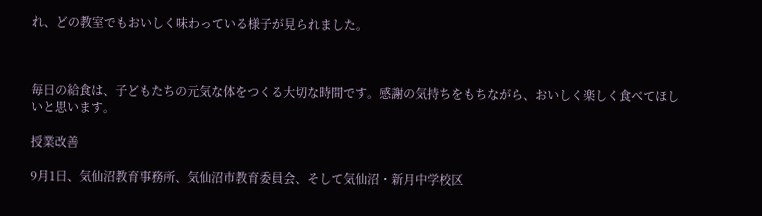れ、どの教室でもおいしく味わっている様子が見られました。



毎日の給食は、子どもたちの元気な体をつくる大切な時間です。感謝の気持ちをもちながら、おいしく楽しく食べてほしいと思います。

授業改善

9月1日、気仙沼教育事務所、気仙沼市教育委員会、そして気仙沼・新月中学校区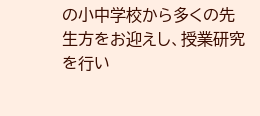の小中学校から多くの先生方をお迎えし、授業研究を行い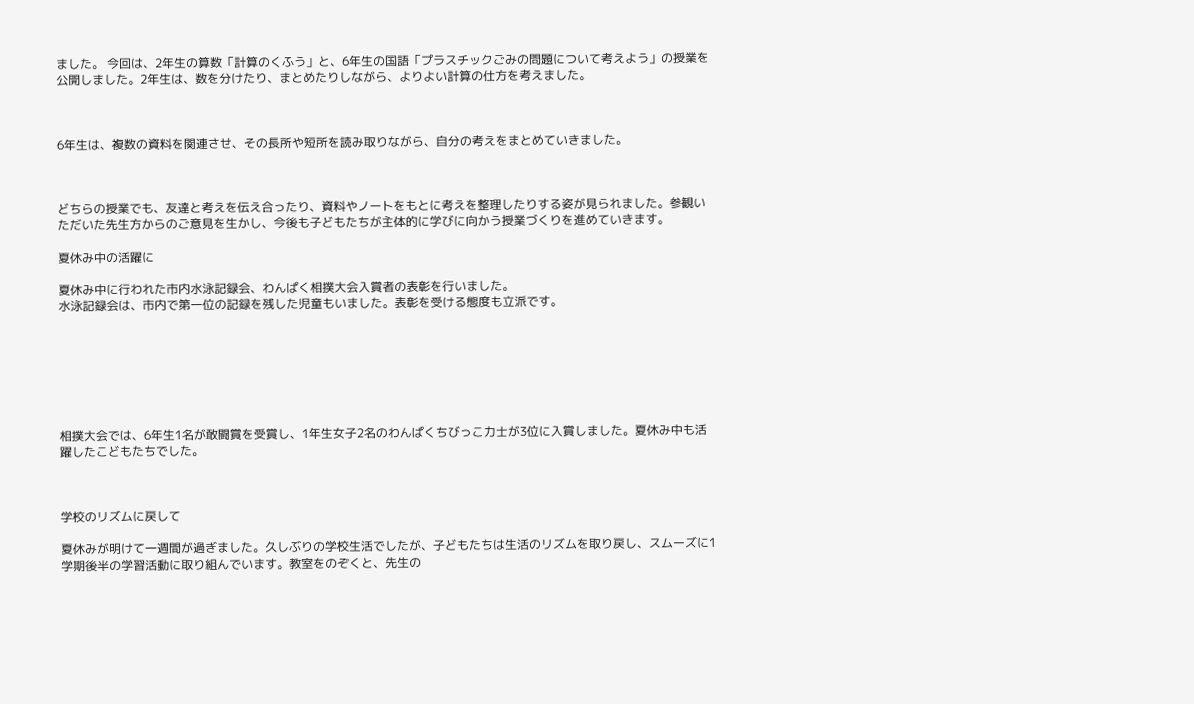ました。 今回は、2年生の算数「計算のくふう」と、6年生の国語「プラスチックごみの問題について考えよう」の授業を公開しました。2年生は、数を分けたり、まとめたりしながら、よりよい計算の仕方を考えました。



6年生は、複数の資料を関連させ、その長所や短所を読み取りながら、自分の考えをまとめていきました。



どちらの授業でも、友達と考えを伝え合ったり、資料やノートをもとに考えを整理したりする姿が見られました。参観いただいた先生方からのご意見を生かし、今後も子どもたちが主体的に学びに向かう授業づくりを進めていきます。

夏休み中の活躍に

夏休み中に行われた市内水泳記録会、わんぱく相撲大会入賞者の表彰を行いました。
水泳記録会は、市内で第一位の記録を残した児童もいました。表彰を受ける態度も立派です。







相撲大会では、6年生1名が敢闘賞を受賞し、1年生女子2名のわんぱくちびっこ力士が3位に入賞しました。夏休み中も活躍したこどもたちでした。



学校のリズムに戻して

夏休みが明けて一週間が過ぎました。久しぶりの学校生活でしたが、子どもたちは生活のリズムを取り戻し、スムーズに1学期後半の学習活動に取り組んでいます。教室をのぞくと、先生の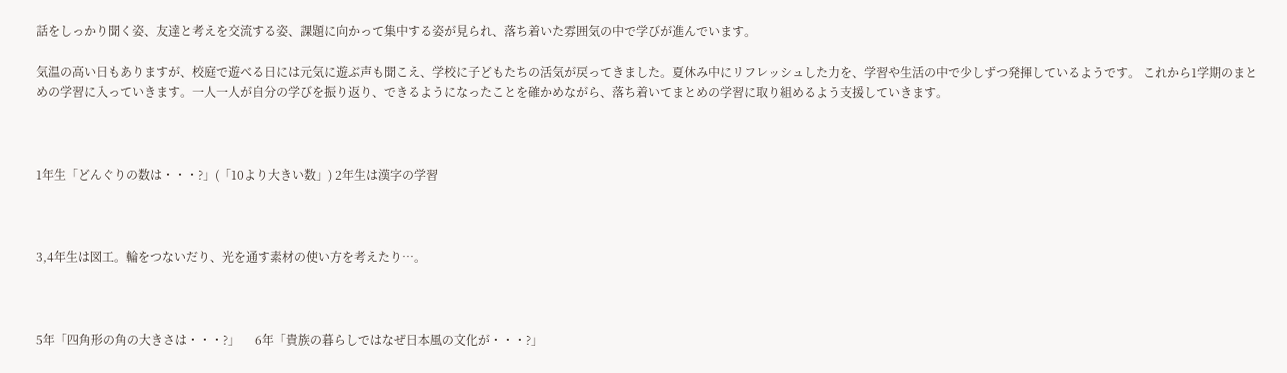話をしっかり聞く姿、友達と考えを交流する姿、課題に向かって集中する姿が見られ、落ち着いた雰囲気の中で学びが進んでいます。

気温の高い日もありますが、校庭で遊べる日には元気に遊ぶ声も聞こえ、学校に子どもたちの活気が戻ってきました。夏休み中にリフレッシュした力を、学習や生活の中で少しずつ発揮しているようです。 これから1学期のまとめの学習に入っていきます。一人一人が自分の学びを振り返り、できるようになったことを確かめながら、落ち着いてまとめの学習に取り組めるよう支援していきます。



1年生「どんぐりの数は・・・?」(「10より大きい数」) 2年生は漢字の学習



3,4年生は図工。輪をつないだり、光を通す素材の使い方を考えたり…。



5年「四角形の角の大きさは・・・?」     6年「貴族の暮らしではなぜ日本風の文化が・・・?」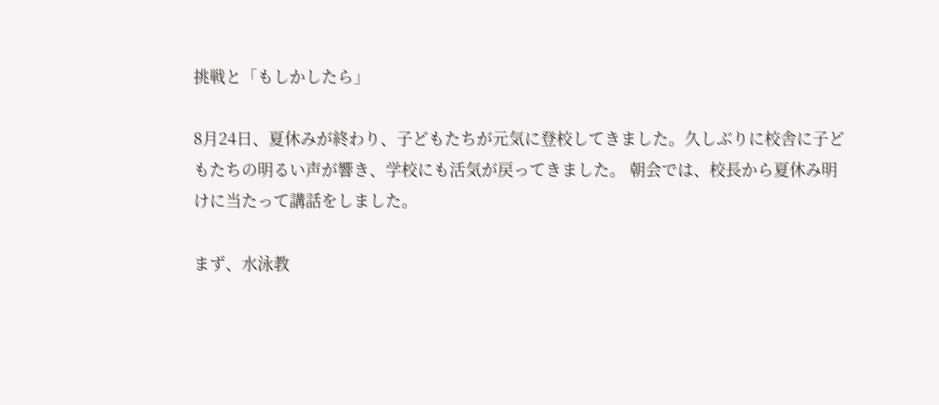挑戦と「もしかしたら」

8月24日、夏休みが終わり、子どもたちが元気に登校してきました。久しぶりに校舎に子どもたちの明るい声が響き、学校にも活気が戻ってきました。 朝会では、校長から夏休み明けに当たって講話をしました。

まず、水泳教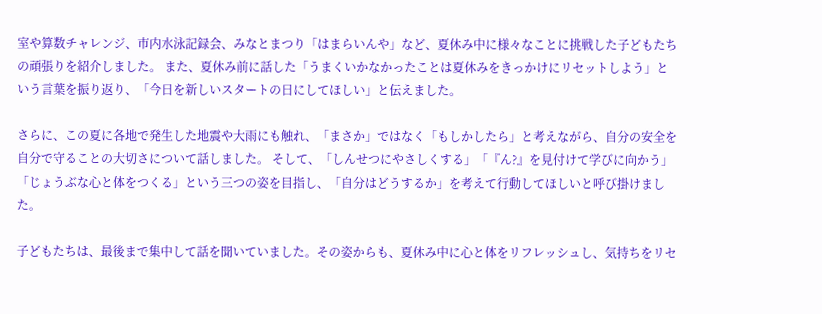室や算数チャレンジ、市内水泳記録会、みなとまつり「はまらいんや」など、夏休み中に様々なことに挑戦した子どもたちの頑張りを紹介しました。 また、夏休み前に話した「うまくいかなかったことは夏休みをきっかけにリセットしよう」という言葉を振り返り、「今日を新しいスタートの日にしてほしい」と伝えました。

さらに、この夏に各地で発生した地震や大雨にも触れ、「まさか」ではなく「もしかしたら」と考えながら、自分の安全を自分で守ることの大切さについて話しました。 そして、「しんせつにやさしくする」「『ん?』を見付けて学びに向かう」「じょうぶな心と体をつくる」という三つの姿を目指し、「自分はどうするか」を考えて行動してほしいと呼び掛けました。

子どもたちは、最後まで集中して話を聞いていました。その姿からも、夏休み中に心と体をリフレッシュし、気持ちをリセ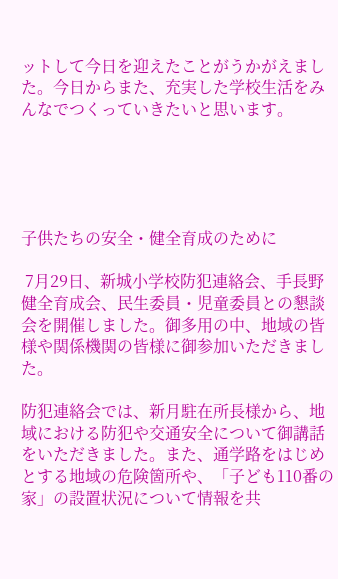ットして今日を迎えたことがうかがえました。今日からまた、充実した学校生活をみんなでつくっていきたいと思います。





子供たちの安全・健全育成のために

 7月29日、新城小学校防犯連絡会、手長野健全育成会、民生委員・児童委員との懇談会を開催しました。御多用の中、地域の皆様や関係機関の皆様に御参加いただきました。

防犯連絡会では、新月駐在所長様から、地域における防犯や交通安全について御講話をいただきました。また、通学路をはじめとする地域の危険箇所や、「子ども110番の家」の設置状況について情報を共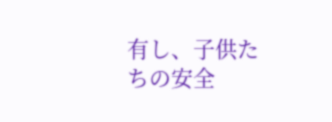有し、子供たちの安全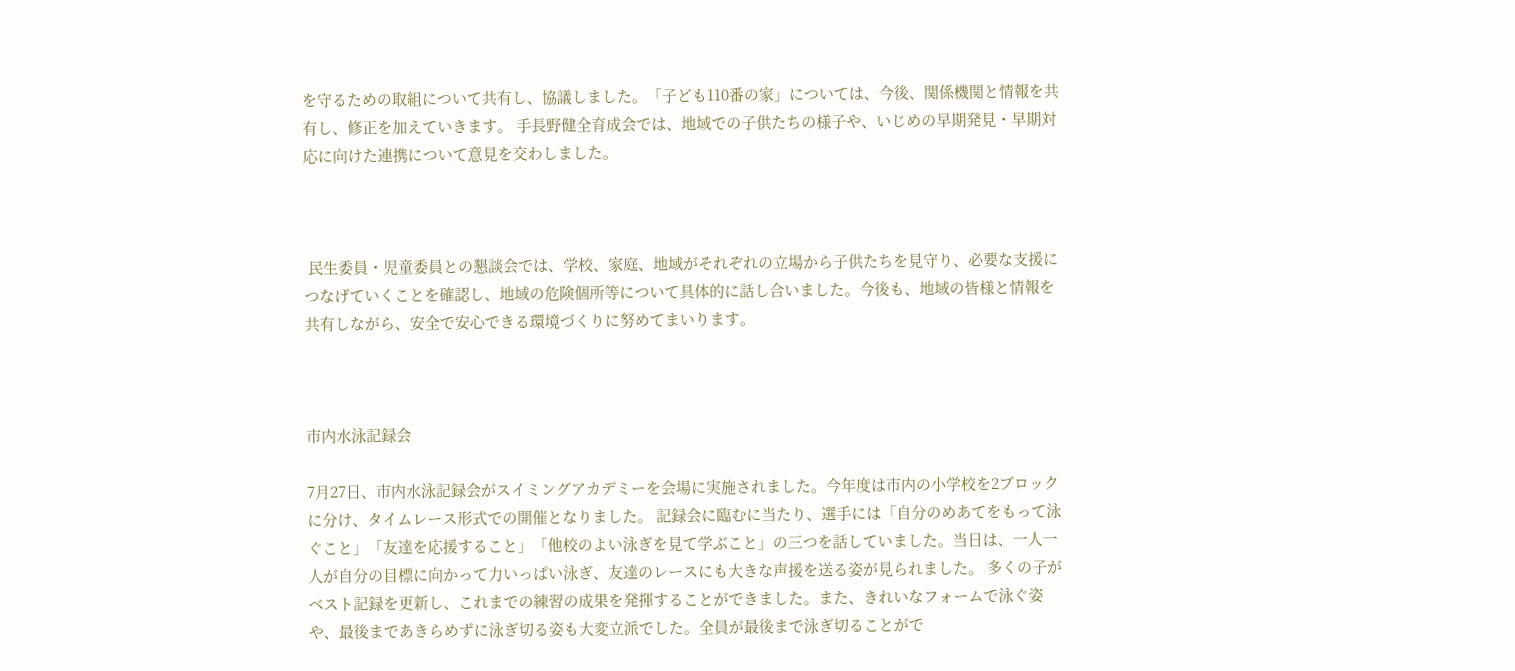を守るための取組について共有し、協議しました。「子ども110番の家」については、今後、関係機関と情報を共有し、修正を加えていきます。 手長野健全育成会では、地域での子供たちの様子や、いじめの早期発見・早期対応に向けた連携について意見を交わしました。



 民生委員・児童委員との懇談会では、学校、家庭、地域がそれぞれの立場から子供たちを見守り、必要な支援につなげていくことを確認し、地域の危険個所等について具体的に話し合いました。今後も、地域の皆様と情報を共有しながら、安全で安心できる環境づくりに努めてまいります。



市内水泳記録会

7月27日、市内水泳記録会がスイミングアカデミーを会場に実施されました。今年度は市内の小学校を2ブロックに分け、タイムレース形式での開催となりました。 記録会に臨むに当たり、選手には「自分のめあてをもって泳ぐこと」「友達を応援すること」「他校のよい泳ぎを見て学ぶこと」の三つを話していました。当日は、一人一人が自分の目標に向かって力いっぱい泳ぎ、友達のレースにも大きな声援を送る姿が見られました。 多くの子がベスト記録を更新し、これまでの練習の成果を発揮することができました。また、きれいなフォームで泳ぐ姿や、最後まであきらめずに泳ぎ切る姿も大変立派でした。全員が最後まで泳ぎ切ることがで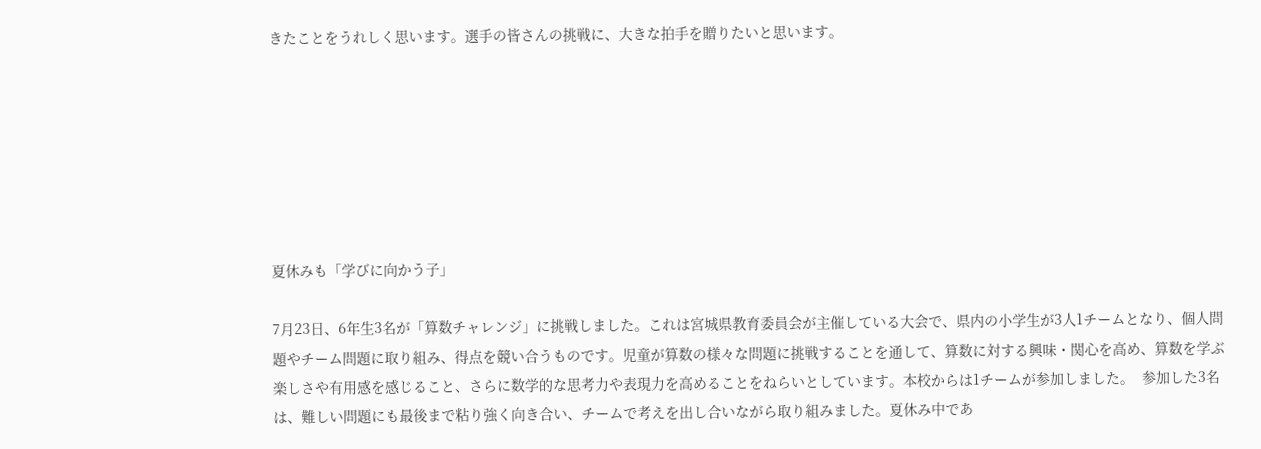きたことをうれしく思います。選手の皆さんの挑戦に、大きな拍手を贈りたいと思います。







夏休みも「学びに向かう子」

7月23日、6年生3名が「算数チャレンジ」に挑戦しました。これは宮城県教育委員会が主催している大会で、県内の小学生が3人1チームとなり、個人問題やチーム問題に取り組み、得点を競い合うものです。児童が算数の様々な問題に挑戦することを通して、算数に対する興味・関心を高め、算数を学ぶ楽しさや有用感を感じること、さらに数学的な思考力や表現力を高めることをねらいとしています。本校からは1チームが参加しました。  参加した3名は、難しい問題にも最後まで粘り強く向き合い、チームで考えを出し合いながら取り組みました。夏休み中であ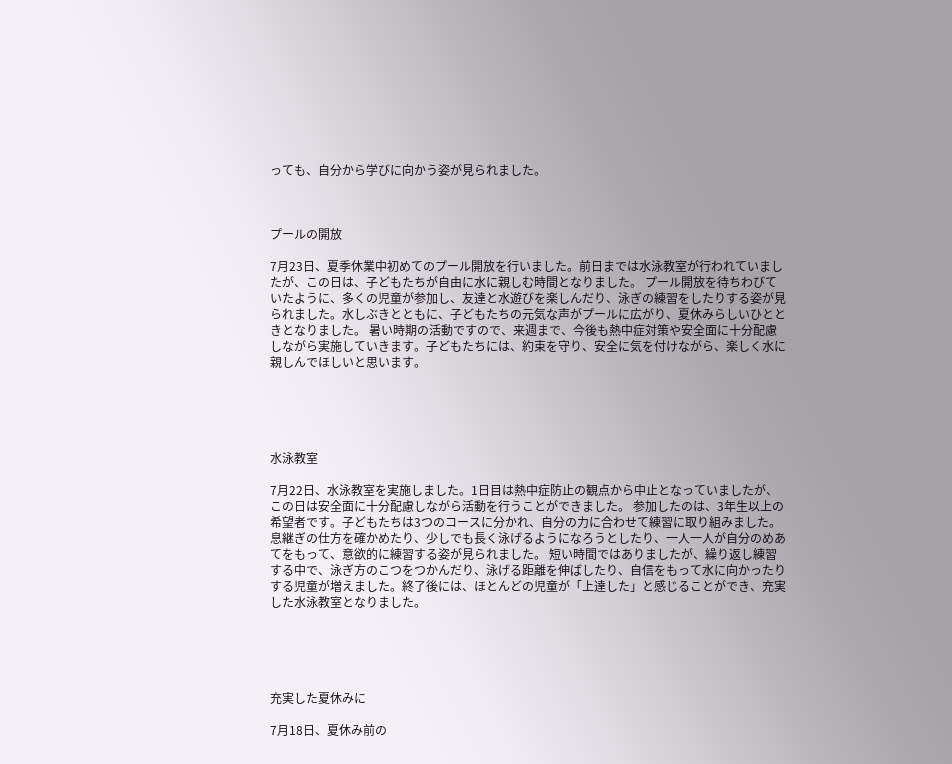っても、自分から学びに向かう姿が見られました。



プールの開放

7月23日、夏季休業中初めてのプール開放を行いました。前日までは水泳教室が行われていましたが、この日は、子どもたちが自由に水に親しむ時間となりました。 プール開放を待ちわびていたように、多くの児童が参加し、友達と水遊びを楽しんだり、泳ぎの練習をしたりする姿が見られました。水しぶきとともに、子どもたちの元気な声がプールに広がり、夏休みらしいひとときとなりました。 暑い時期の活動ですので、来週まで、今後も熱中症対策や安全面に十分配慮しながら実施していきます。子どもたちには、約束を守り、安全に気を付けながら、楽しく水に親しんでほしいと思います。





水泳教室

7月22日、水泳教室を実施しました。1日目は熱中症防止の観点から中止となっていましたが、この日は安全面に十分配慮しながら活動を行うことができました。 参加したのは、3年生以上の希望者です。子どもたちは3つのコースに分かれ、自分の力に合わせて練習に取り組みました。息継ぎの仕方を確かめたり、少しでも長く泳げるようになろうとしたり、一人一人が自分のめあてをもって、意欲的に練習する姿が見られました。 短い時間ではありましたが、繰り返し練習する中で、泳ぎ方のこつをつかんだり、泳げる距離を伸ばしたり、自信をもって水に向かったりする児童が増えました。終了後には、ほとんどの児童が「上達した」と感じることができ、充実した水泳教室となりました。





充実した夏休みに

7月18日、夏休み前の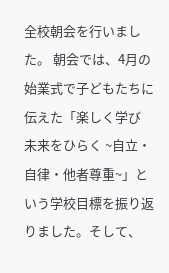全校朝会を行いました。 朝会では、4月の始業式で子どもたちに伝えた「楽しく学び 未来をひらく ~自立・自律・他者尊重~」という学校目標を振り返りました。そして、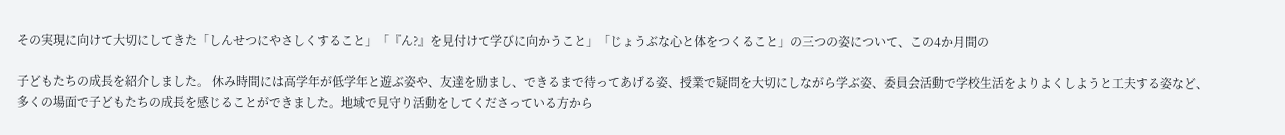その実現に向けて大切にしてきた「しんせつにやさしくすること」「『ん?』を見付けて学びに向かうこと」「じょうぶな心と体をつくること」の三つの姿について、この4か月間の

子どもたちの成長を紹介しました。 休み時間には高学年が低学年と遊ぶ姿や、友達を励まし、できるまで待ってあげる姿、授業で疑問を大切にしながら学ぶ姿、委員会活動で学校生活をよりよくしようと工夫する姿など、多くの場面で子どもたちの成長を感じることができました。地域で見守り活動をしてくださっている方から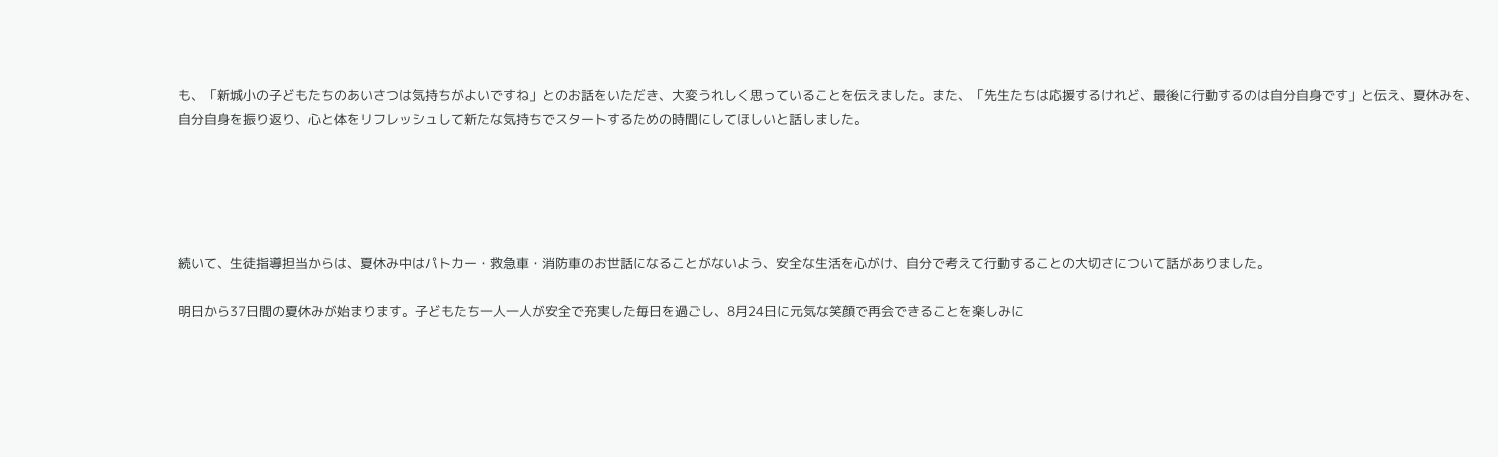も、「新城小の子どもたちのあいさつは気持ちがよいですね」とのお話をいただき、大変うれしく思っていることを伝えました。また、「先生たちは応援するけれど、最後に行動するのは自分自身です」と伝え、夏休みを、自分自身を振り返り、心と体をリフレッシュして新たな気持ちでスタートするための時間にしてほしいと話しました。





続いて、生徒指導担当からは、夏休み中はパトカー・救急車・消防車のお世話になることがないよう、安全な生活を心がけ、自分で考えて行動することの大切さについて話がありました。

明日から37日間の夏休みが始まります。子どもたち一人一人が安全で充実した毎日を過ごし、8月24日に元気な笑顔で再会できることを楽しみに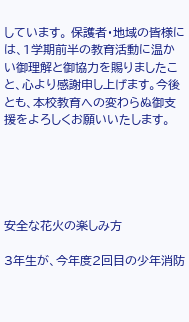しています。 保護者・地域の皆様には、1学期前半の教育活動に温かい御理解と御協力を賜りましたこと、心より感謝申し上げます。今後とも、本校教育への変わらぬ御支援をよろしくお願いいたします。





安全な花火の楽しみ方

3年生が、今年度2回目の少年消防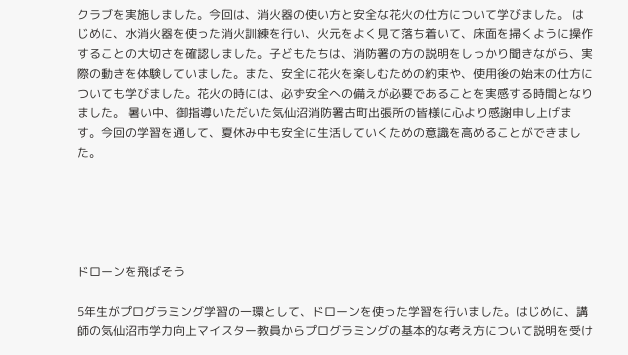クラブを実施しました。今回は、消火器の使い方と安全な花火の仕方について学びました。 はじめに、水消火器を使った消火訓練を行い、火元をよく見て落ち着いて、床面を掃くように操作することの大切さを確認しました。子どもたちは、消防署の方の説明をしっかり聞きながら、実際の動きを体験していました。また、安全に花火を楽しむための約束や、使用後の始末の仕方についても学びました。花火の時には、必ず安全への備えが必要であることを実感する時間となりました。 暑い中、御指導いただいた気仙沼消防署古町出張所の皆様に心より感謝申し上げます。今回の学習を通して、夏休み中も安全に生活していくための意識を高めることができました。





ドローンを飛ばそう

5年生がプログラミング学習の一環として、ドローンを使った学習を行いました。はじめに、講師の気仙沼市学力向上マイスター教員からプログラミングの基本的な考え方について説明を受け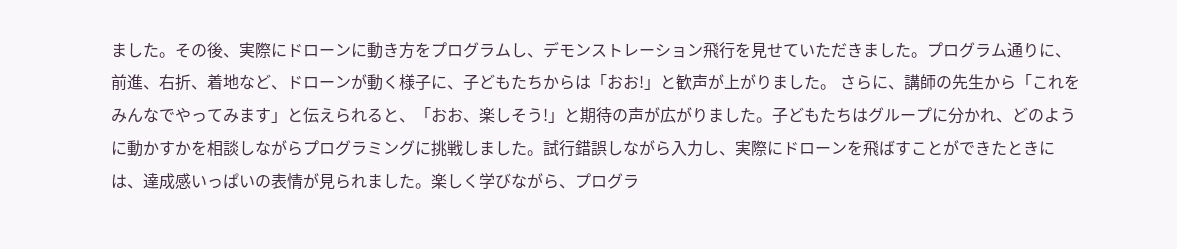ました。その後、実際にドローンに動き方をプログラムし、デモンストレーション飛行を見せていただきました。プログラム通りに、前進、右折、着地など、ドローンが動く様子に、子どもたちからは「おお!」と歓声が上がりました。 さらに、講師の先生から「これをみんなでやってみます」と伝えられると、「おお、楽しそう!」と期待の声が広がりました。子どもたちはグループに分かれ、どのように動かすかを相談しながらプログラミングに挑戦しました。試行錯誤しながら入力し、実際にドローンを飛ばすことができたときには、達成感いっぱいの表情が見られました。楽しく学びながら、プログラ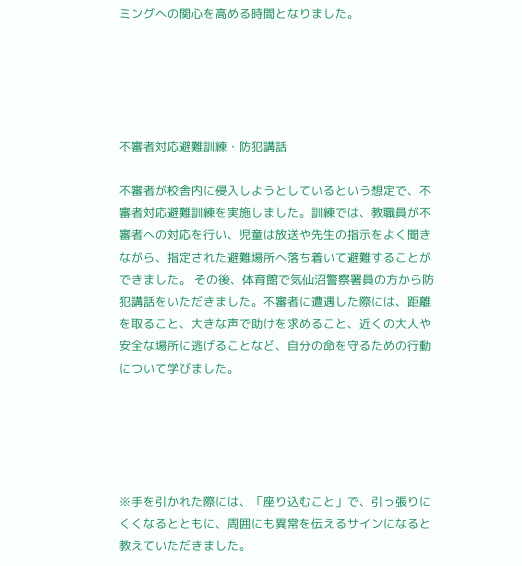ミングへの関心を高める時間となりました。





不審者対応避難訓練・防犯講話

不審者が校舎内に侵入しようとしているという想定で、不審者対応避難訓練を実施しました。訓練では、教職員が不審者への対応を行い、児童は放送や先生の指示をよく聞きながら、指定された避難場所へ落ち着いて避難することができました。 その後、体育館で気仙沼警察署員の方から防犯講話をいただきました。不審者に遭遇した際には、距離を取ること、大きな声で助けを求めること、近くの大人や安全な場所に逃げることなど、自分の命を守るための行動について学びました。





※手を引かれた際には、「座り込むこと」で、引っ張りにくくなるとともに、周囲にも異常を伝えるサインになると教えていただきました。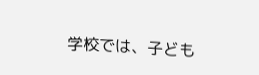学校では、子ども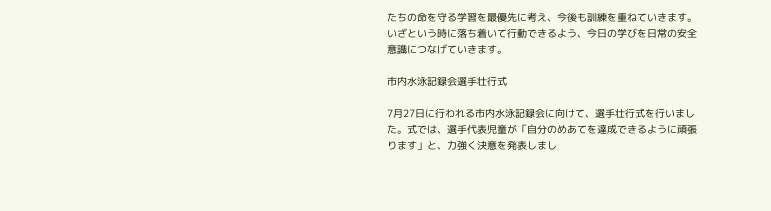たちの命を守る学習を最優先に考え、今後も訓練を重ねていきます。いざという時に落ち着いて行動できるよう、今日の学びを日常の安全意識につなげていきます。

市内水泳記録会選手壮行式

7月27日に行われる市内水泳記録会に向けて、選手壮行式を行いました。式では、選手代表児童が「自分のめあてを達成できるように頑張ります」と、力強く決意を発表しまし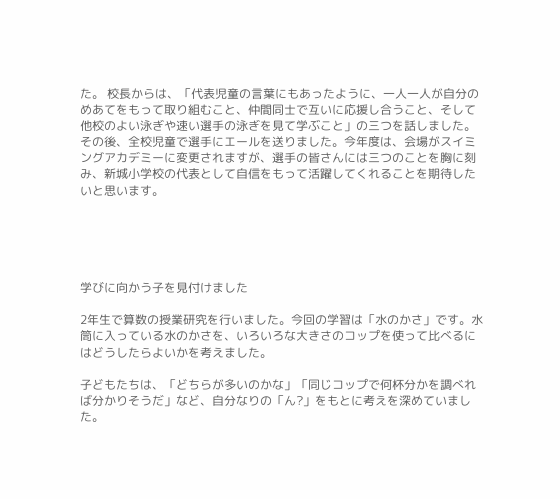た。 校長からは、「代表児童の言葉にもあったように、一人一人が自分のめあてをもって取り組むこと、仲間同士で互いに応援し合うこと、そして他校のよい泳ぎや速い選手の泳ぎを見て学ぶこと」の三つを話しました。 その後、全校児童で選手にエールを送りました。今年度は、会場がスイミングアカデミーに変更されますが、選手の皆さんには三つのことを胸に刻み、新城小学校の代表として自信をもって活躍してくれることを期待したいと思います。





学びに向かう子を見付けました

2年生で算数の授業研究を行いました。今回の学習は「水のかさ」です。水筒に入っている水のかさを、いろいろな大きさのコップを使って比べるにはどうしたらよいかを考えました。

子どもたちは、「どちらが多いのかな」「同じコップで何杯分かを調べれば分かりそうだ」など、自分なりの「ん?」をもとに考えを深めていました。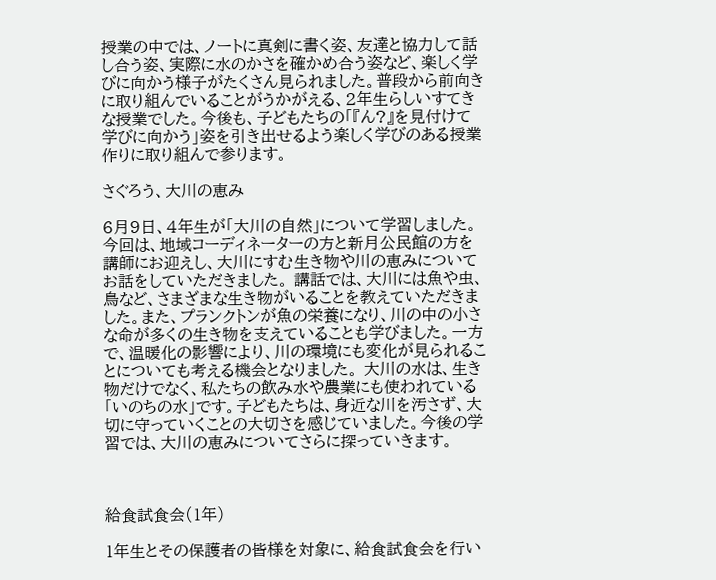授業の中では、ノートに真剣に書く姿、友達と協力して話し合う姿、実際に水のかさを確かめ合う姿など、楽しく学びに向かう様子がたくさん見られました。普段から前向きに取り組んでいることがうかがえる、2年生らしいすてきな授業でした。今後も、子どもたちの「『ん?』を見付けて学びに向かう」姿を引き出せるよう楽しく学びのある授業作りに取り組んで参ります。

さぐろう、大川の恵み

6月9日、4年生が「大川の自然」について学習しました。今回は、地域コーディネーターの方と新月公民館の方を講師にお迎えし、大川にすむ生き物や川の恵みについてお話をしていただきました。 講話では、大川には魚や虫、鳥など、さまざまな生き物がいることを教えていただきました。また、プランクトンが魚の栄養になり、川の中の小さな命が多くの生き物を支えていることも学びました。一方で、温暖化の影響により、川の環境にも変化が見られることについても考える機会となりました。 大川の水は、生き物だけでなく、私たちの飲み水や農業にも使われている「いのちの水」です。子どもたちは、身近な川を汚さず、大切に守っていくことの大切さを感じていました。今後の学習では、大川の恵みについてさらに探っていきます。



給食試食会(1年)

1年生とその保護者の皆様を対象に、給食試食会を行い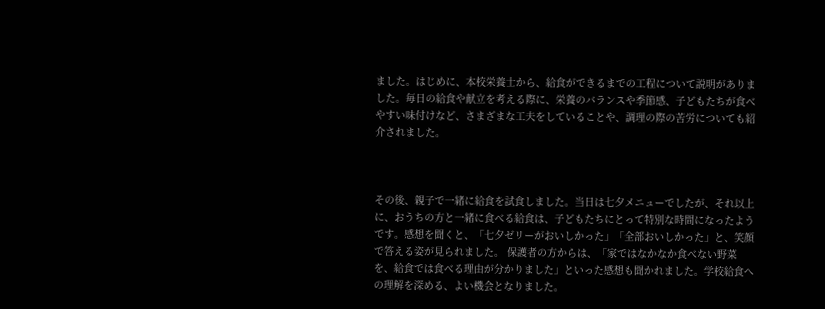ました。はじめに、本校栄養士から、給食ができるまでの工程について説明がありました。毎日の給食や献立を考える際に、栄養のバランスや季節感、子どもたちが食べやすい味付けなど、さまざまな工夫をしていることや、調理の際の苦労についても紹介されました。



その後、親子で一緒に給食を試食しました。当日は七夕メニューでしたが、それ以上に、おうちの方と一緒に食べる給食は、子どもたちにとって特別な時間になったようです。感想を聞くと、「七夕ゼリーがおいしかった」「全部おいしかった」と、笑顔で答える姿が見られました。 保護者の方からは、「家ではなかなか食べない野菜を、給食では食べる理由が分かりました」といった感想も聞かれました。学校給食への理解を深める、よい機会となりました。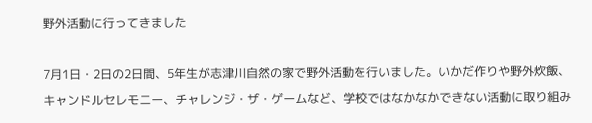野外活動に行ってきました

7月1日・2日の2日間、5年生が志津川自然の家で野外活動を行いました。いかだ作りや野外炊飯、キャンドルセレモニー、チャレンジ・ザ・ゲームなど、学校ではなかなかできない活動に取り組み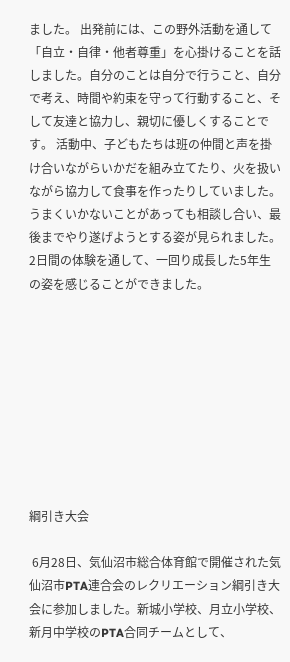ました。 出発前には、この野外活動を通して「自立・自律・他者尊重」を心掛けることを話しました。自分のことは自分で行うこと、自分で考え、時間や約束を守って行動すること、そして友達と協力し、親切に優しくすることです。 活動中、子どもたちは班の仲間と声を掛け合いながらいかだを組み立てたり、火を扱いながら協力して食事を作ったりしていました。うまくいかないことがあっても相談し合い、最後までやり遂げようとする姿が見られました。2日間の体験を通して、一回り成長した5年生の姿を感じることができました。









綱引き大会

 6月28日、気仙沼市総合体育館で開催された気仙沼市PTA連合会のレクリエーション綱引き大会に参加しました。新城小学校、月立小学校、新月中学校のPTA合同チームとして、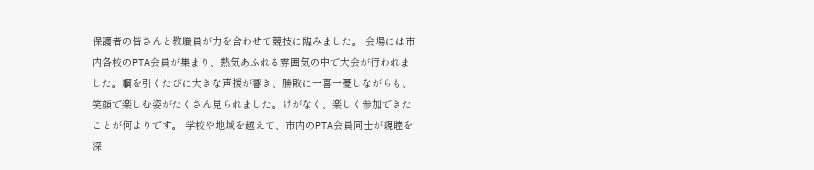保護者の皆さんと教職員が力を合わせて競技に臨みました。 会場には市内各校のPTA会員が集まり、熱気あふれる雰囲気の中で大会が行われました。綱を引くたびに大きな声援が響き、勝敗に一喜一憂しながらも、笑顔で楽しむ姿がたくさん見られました。けがなく、楽しく参加できたことが何よりです。 学校や地域を越えて、市内のPTA会員同士が親睦を深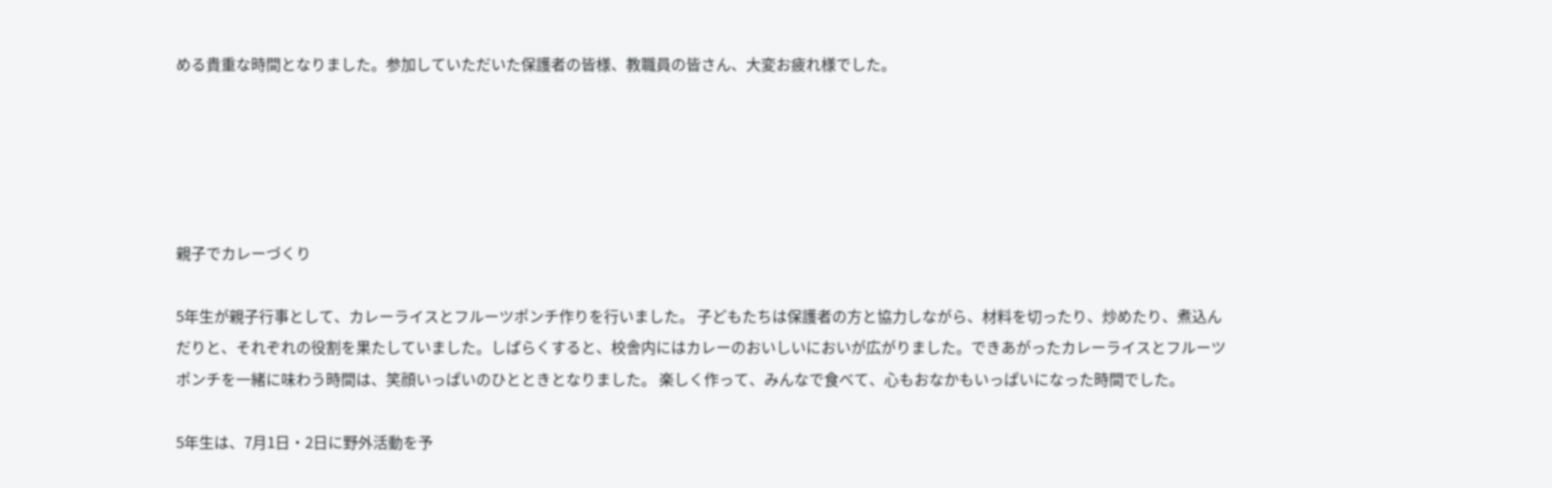める貴重な時間となりました。参加していただいた保護者の皆様、教職員の皆さん、大変お疲れ様でした。





親子でカレーづくり

5年生が親子行事として、カレーライスとフルーツポンチ作りを行いました。 子どもたちは保護者の方と協力しながら、材料を切ったり、炒めたり、煮込んだりと、それぞれの役割を果たしていました。しばらくすると、校舎内にはカレーのおいしいにおいが広がりました。できあがったカレーライスとフルーツポンチを一緒に味わう時間は、笑顔いっぱいのひとときとなりました。 楽しく作って、みんなで食べて、心もおなかもいっぱいになった時間でした。

5年生は、7月1日・2日に野外活動を予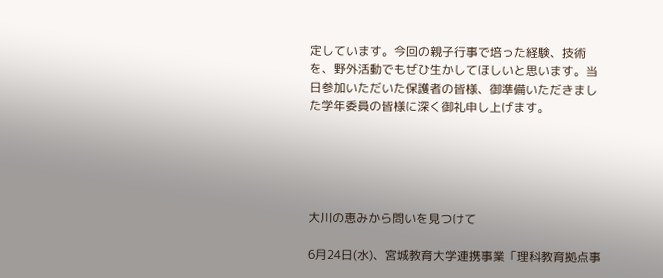定しています。今回の親子行事で培った経験、技術を、野外活動でもぜひ生かしてほしいと思います。当日参加いただいた保護者の皆様、御準備いただきました学年委員の皆様に深く御礼申し上げます。





大川の恵みから問いを見つけて

6月24日(水)、宮城教育大学連携事業「理科教育拠点事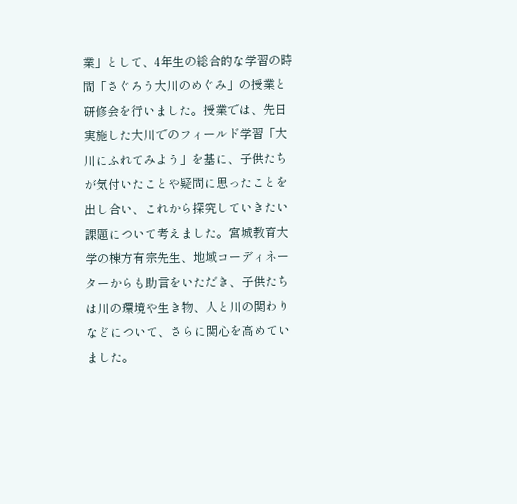業」として、4年生の総合的な学習の時間「さぐろう大川のめぐみ」の授業と研修会を行いました。授業では、先日実施した大川でのフィールド学習「大川にふれてみよう」を基に、子供たちが気付いたことや疑問に思ったことを出し合い、これから探究していきたい課題について考えました。宮城教育大学の棟方有宗先生、地域コーディネーターからも助言をいただき、子供たちは川の環境や生き物、人と川の関わりなどについて、さらに関心を高めていました。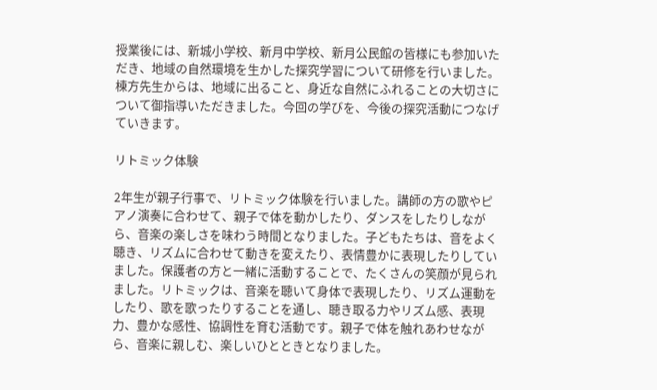授業後には、新城小学校、新月中学校、新月公民館の皆様にも参加いただき、地域の自然環境を生かした探究学習について研修を行いました。棟方先生からは、地域に出ること、身近な自然にふれることの大切さについて御指導いただきました。今回の学びを、今後の探究活動につなげていきます。

リトミック体験

2年生が親子行事で、リトミック体験を行いました。講師の方の歌やピアノ演奏に合わせて、親子で体を動かしたり、ダンスをしたりしながら、音楽の楽しさを味わう時間となりました。子どもたちは、音をよく聴き、リズムに合わせて動きを変えたり、表情豊かに表現したりしていました。保護者の方と一緒に活動することで、たくさんの笑顔が見られました。リトミックは、音楽を聴いて身体で表現したり、リズム運動をしたり、歌を歌ったりすることを通し、聴き取る力やリズム感、表現力、豊かな感性、協調性を育む活動です。親子で体を触れあわせながら、音楽に親しむ、楽しいひとときとなりました。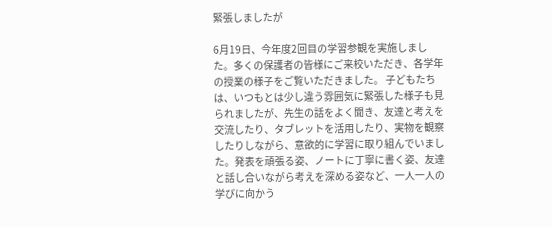緊張しましたが

6月19日、今年度2回目の学習参観を実施しました。多くの保護者の皆様にご来校いただき、各学年の授業の様子をご覧いただきました。 子どもたちは、いつもとは少し違う雰囲気に緊張した様子も見られましたが、先生の話をよく聞き、友達と考えを交流したり、タブレットを活用したり、実物を観察したりしながら、意欲的に学習に取り組んでいました。発表を頑張る姿、ノートに丁寧に書く姿、友達と話し合いながら考えを深める姿など、一人一人の学びに向かう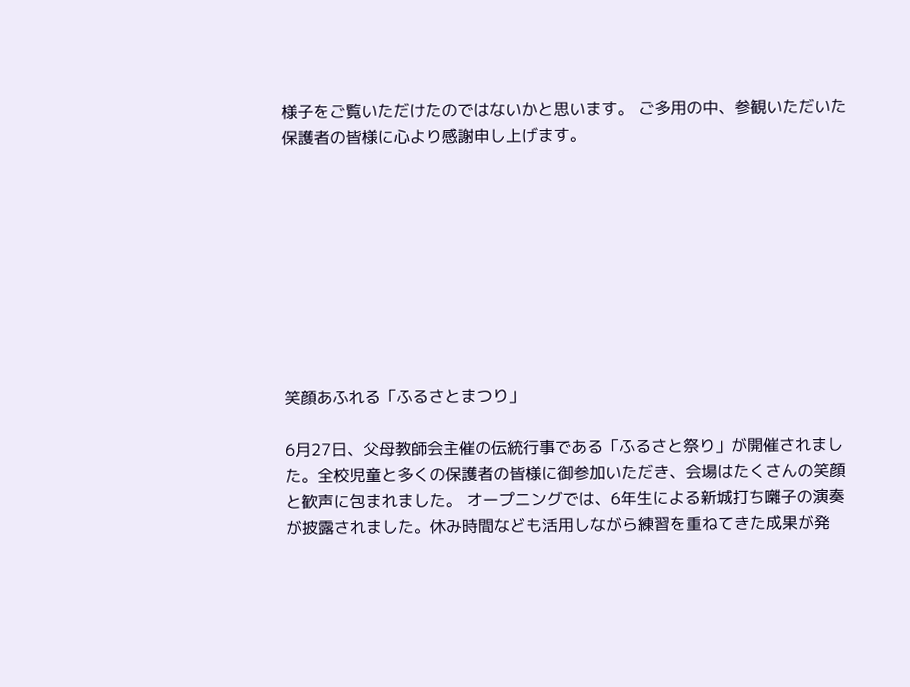様子をご覧いただけたのではないかと思います。 ご多用の中、参観いただいた保護者の皆様に心より感謝申し上げます。









笑顔あふれる「ふるさとまつり」

6月27日、父母教師会主催の伝統行事である「ふるさと祭り」が開催されました。全校児童と多くの保護者の皆様に御参加いただき、会場はたくさんの笑顔と歓声に包まれました。 オープニングでは、6年生による新城打ち囃子の演奏が披露されました。休み時間なども活用しながら練習を重ねてきた成果が発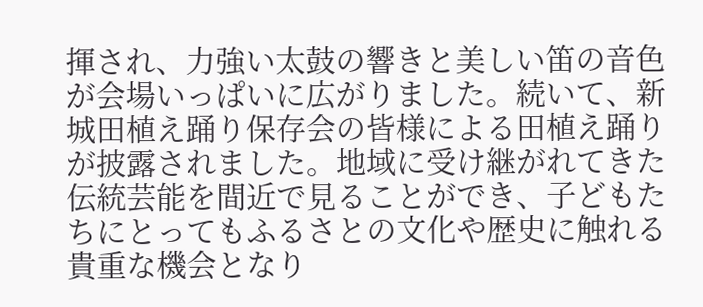揮され、力強い太鼓の響きと美しい笛の音色が会場いっぱいに広がりました。続いて、新城田植え踊り保存会の皆様による田植え踊りが披露されました。地域に受け継がれてきた伝統芸能を間近で見ることができ、子どもたちにとってもふるさとの文化や歴史に触れる貴重な機会となり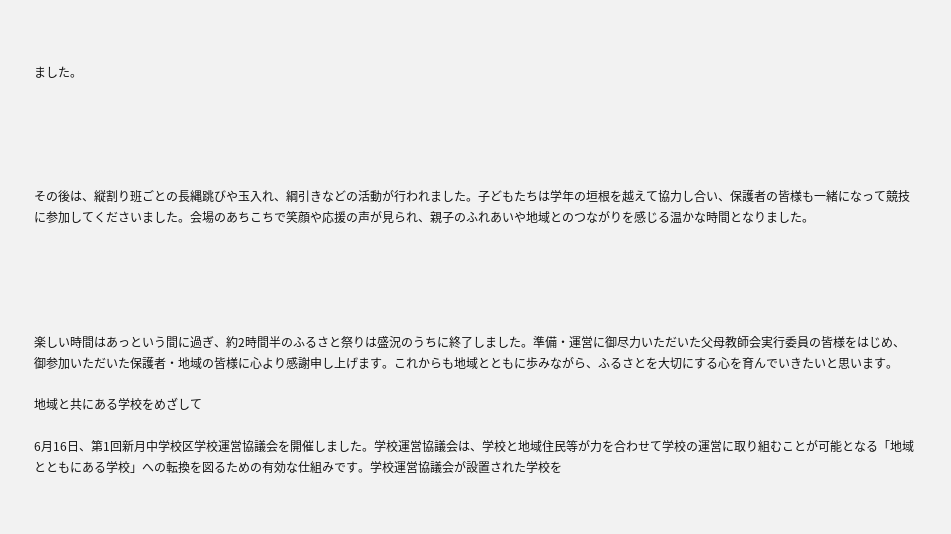ました。





その後は、縦割り班ごとの長縄跳びや玉入れ、綱引きなどの活動が行われました。子どもたちは学年の垣根を越えて協力し合い、保護者の皆様も一緒になって競技に参加してくださいました。会場のあちこちで笑顔や応援の声が見られ、親子のふれあいや地域とのつながりを感じる温かな時間となりました。





楽しい時間はあっという間に過ぎ、約2時間半のふるさと祭りは盛況のうちに終了しました。準備・運営に御尽力いただいた父母教師会実行委員の皆様をはじめ、御参加いただいた保護者・地域の皆様に心より感謝申し上げます。これからも地域とともに歩みながら、ふるさとを大切にする心を育んでいきたいと思います。

地域と共にある学校をめざして

6月16日、第1回新月中学校区学校運営協議会を開催しました。学校運営協議会は、学校と地域住民等が力を合わせて学校の運営に取り組むことが可能となる「地域とともにある学校」への転換を図るための有効な仕組みです。学校運営協議会が設置された学校を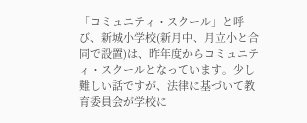「コミュニティ・スクール」と呼び、新城小学校(新月中、月立小と合同で設置)は、昨年度からコミュニティ・スクールとなっています。少し難しい話ですが、法律に基づいて教育委員会が学校に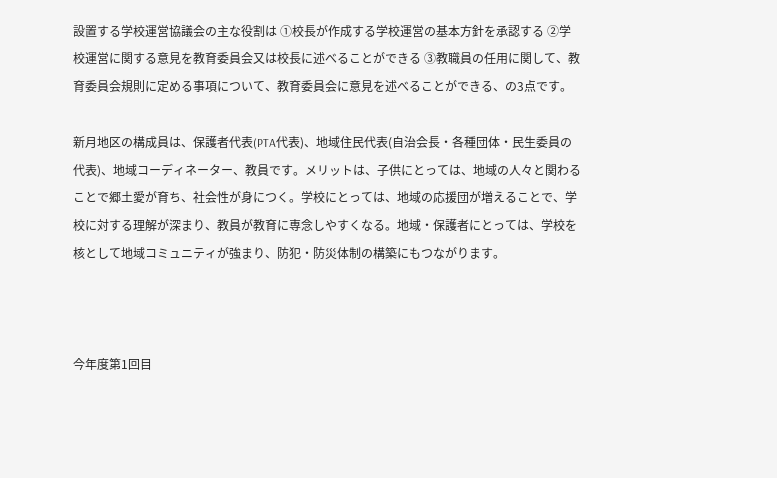設置する学校運営協議会の主な役割は ①校長が作成する学校運営の基本方針を承認する ②学校運営に関する意見を教育委員会又は校長に述べることができる ③教職員の任用に関して、教育委員会規則に定める事項について、教育委員会に意見を述べることができる、の3点です。

新月地区の構成員は、保護者代表(PTA代表)、地域住民代表(自治会長・各種団体・民生委員の代表)、地域コーディネーター、教員です。メリットは、子供にとっては、地域の人々と関わることで郷土愛が育ち、社会性が身につく。学校にとっては、地域の応援団が増えることで、学校に対する理解が深まり、教員が教育に専念しやすくなる。地域・保護者にとっては、学校を核として地域コミュニティが強まり、防犯・防災体制の構築にもつながります。



今年度第1回目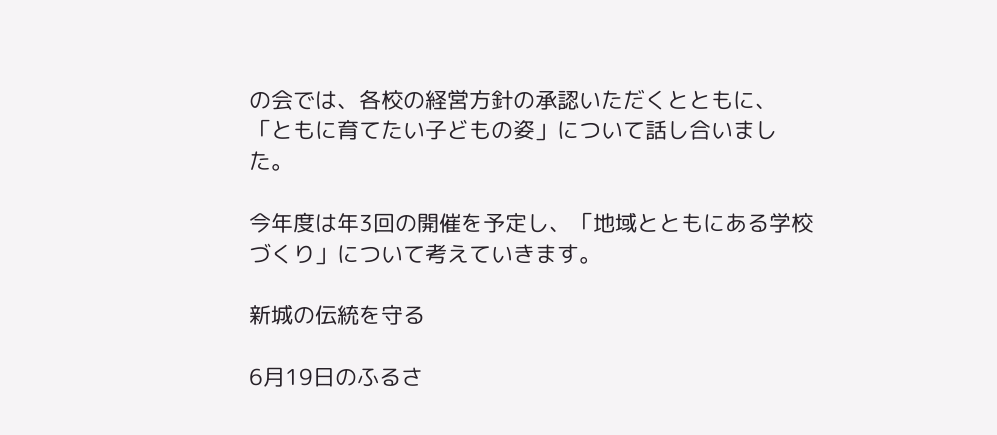の会では、各校の経営方針の承認いただくとともに、「ともに育てたい子どもの姿」について話し合いました。

今年度は年3回の開催を予定し、「地域とともにある学校づくり」について考えていきます。

新城の伝統を守る

6月19日のふるさ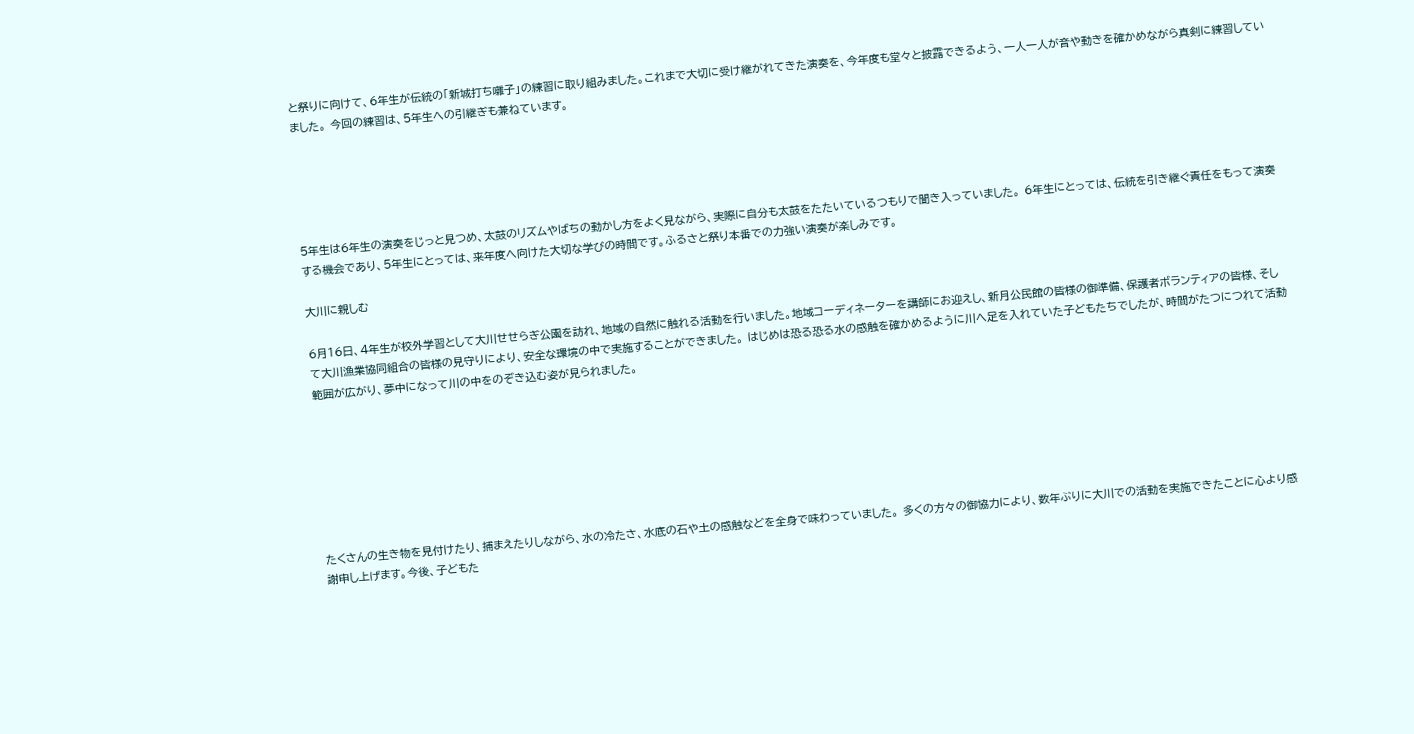と祭りに向けて、6年生が伝統の「新城打ち囃子」の練習に取り組みました。これまで大切に受け継がれてきた演奏を、今年度も堂々と披露できるよう、一人一人が音や動きを確かめながら真剣に練習していました。 今回の練習は、5年生への引継ぎも兼ねています。





5年生は6年生の演奏をじっと見つめ、太鼓のリズムやばちの動かし方をよく見ながら、実際に自分も太鼓をたたいているつもりで聞き入っていました。 6年生にとっては、伝統を引き継ぐ責任をもって演奏する機会であり、5年生にとっては、来年度へ向けた大切な学びの時間です。ふるさと祭り本番での力強い演奏が楽しみです。

大川に親しむ

6月16日、4年生が校外学習として大川せせらぎ公園を訪れ、地域の自然に触れる活動を行いました。地域コーディネーターを講師にお迎えし、新月公民館の皆様の御準備、保護者ボランティアの皆様、そして大川漁業協同組合の皆様の見守りにより、安全な環境の中で実施することができました。 はじめは恐る恐る水の感触を確かめるように川へ足を入れていた子どもたちでしたが、時間がたつにつれて活動範囲が広がり、夢中になって川の中をのぞき込む姿が見られました。







たくさんの生き物を見付けたり、捕まえたりしながら、水の冷たさ、水底の石や土の感触などを全身で味わっていました。 多くの方々の御協力により、数年ぶりに大川での活動を実施できたことに心より感謝申し上げます。今後、子どもた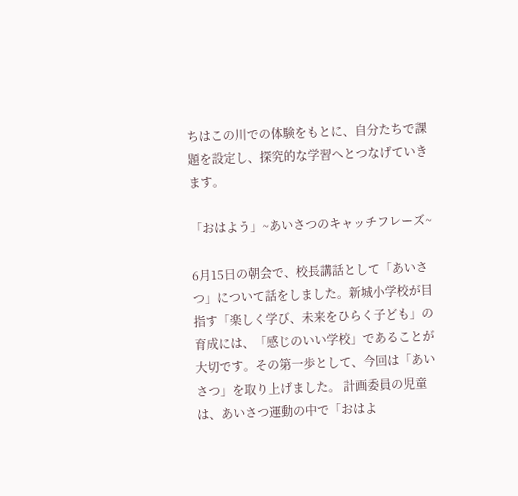ちはこの川での体験をもとに、自分たちで課題を設定し、探究的な学習へとつなげていきます。

「おはよう」~あいさつのキャッチフレーズ~

6月15日の朝会で、校長講話として「あいさつ」について話をしました。新城小学校が目指す「楽しく学び、未来をひらく子ども」の育成には、「感じのいい学校」であることが大切です。その第一歩として、今回は「あいさつ」を取り上げました。 計画委員の児童は、あいさつ運動の中で「おはよ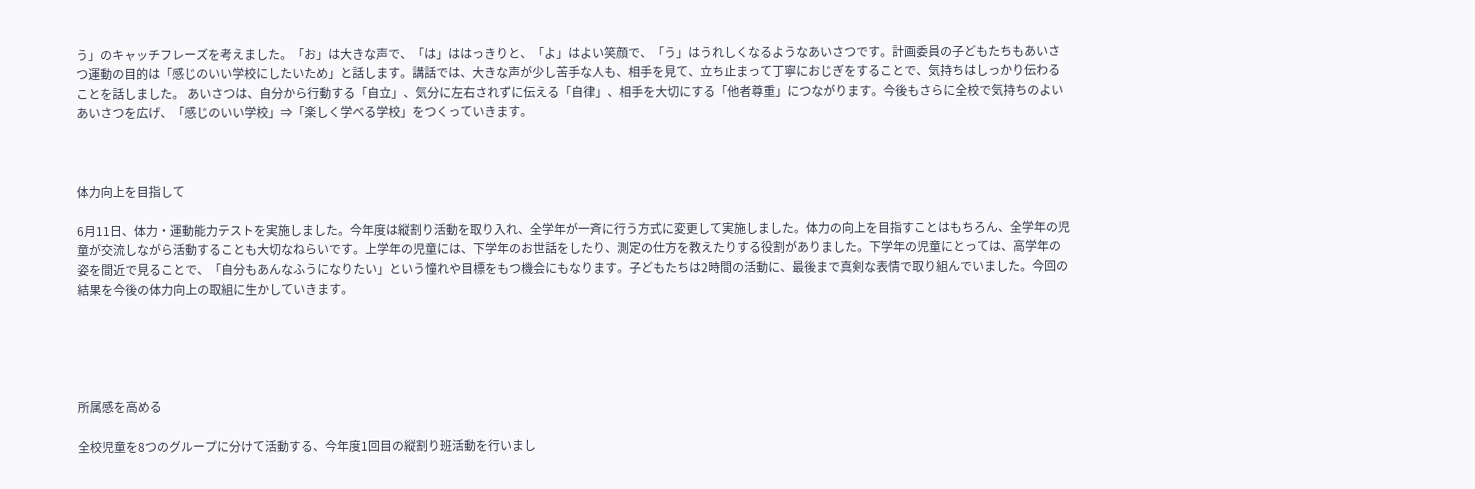う」のキャッチフレーズを考えました。「お」は大きな声で、「は」ははっきりと、「よ」はよい笑顔で、「う」はうれしくなるようなあいさつです。計画委員の子どもたちもあいさつ運動の目的は「感じのいい学校にしたいため」と話します。講話では、大きな声が少し苦手な人も、相手を見て、立ち止まって丁寧におじぎをすることで、気持ちはしっかり伝わることを話しました。 あいさつは、自分から行動する「自立」、気分に左右されずに伝える「自律」、相手を大切にする「他者尊重」につながります。今後もさらに全校で気持ちのよいあいさつを広げ、「感じのいい学校」⇒「楽しく学べる学校」をつくっていきます。



体力向上を目指して

6月11日、体力・運動能力テストを実施しました。今年度は縦割り活動を取り入れ、全学年が一斉に行う方式に変更して実施しました。体力の向上を目指すことはもちろん、全学年の児童が交流しながら活動することも大切なねらいです。上学年の児童には、下学年のお世話をしたり、測定の仕方を教えたりする役割がありました。下学年の児童にとっては、高学年の姿を間近で見ることで、「自分もあんなふうになりたい」という憧れや目標をもつ機会にもなります。子どもたちは2時間の活動に、最後まで真剣な表情で取り組んでいました。今回の結果を今後の体力向上の取組に生かしていきます。





所属感を高める

全校児童を8つのグループに分けて活動する、今年度1回目の縦割り班活動を行いまし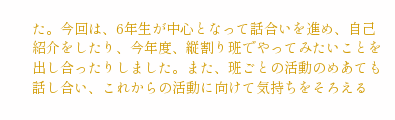た。今回は、6年生が中心となって話合いを進め、自己紹介をしたり、今年度、縦割り班でやってみたいことを出し合ったりしました。また、班ごとの活動のめあても話し合い、これからの活動に向けて気持ちをそろえる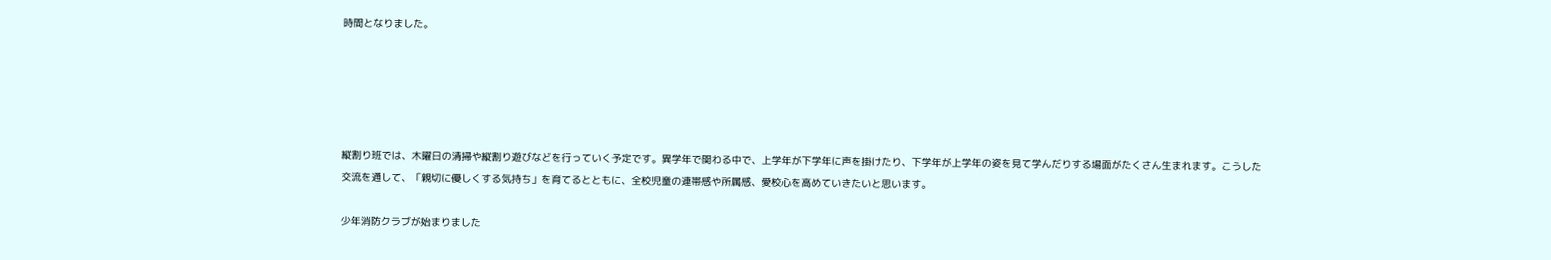時間となりました。





縦割り班では、木曜日の清掃や縦割り遊びなどを行っていく予定です。異学年で関わる中で、上学年が下学年に声を掛けたり、下学年が上学年の姿を見て学んだりする場面がたくさん生まれます。こうした交流を通して、「親切に優しくする気持ち」を育てるとともに、全校児童の連帯感や所属感、愛校心を高めていきたいと思います。

少年消防クラブが始まりました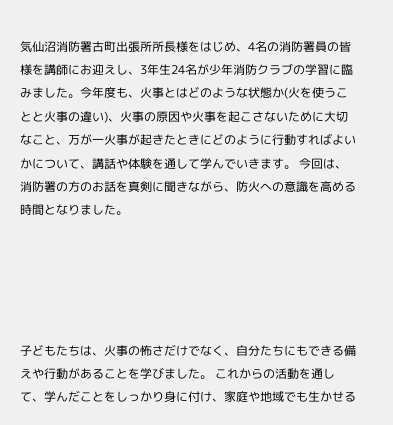気仙沼消防署古町出張所所長様をはじめ、4名の消防署員の皆様を講師にお迎えし、3年生24名が少年消防クラブの学習に臨みました。今年度も、火事とはどのような状態か(火を使うことと火事の違い)、火事の原因や火事を起こさないために大切なこと、万が一火事が起きたときにどのように行動すればよいかについて、講話や体験を通して学んでいきます。 今回は、消防署の方のお話を真剣に聞きながら、防火への意識を高める時間となりました。





子どもたちは、火事の怖さだけでなく、自分たちにもできる備えや行動があることを学びました。 これからの活動を通して、学んだことをしっかり身に付け、家庭や地域でも生かせる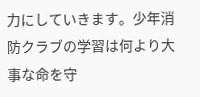力にしていきます。少年消防クラブの学習は何より大事な命を守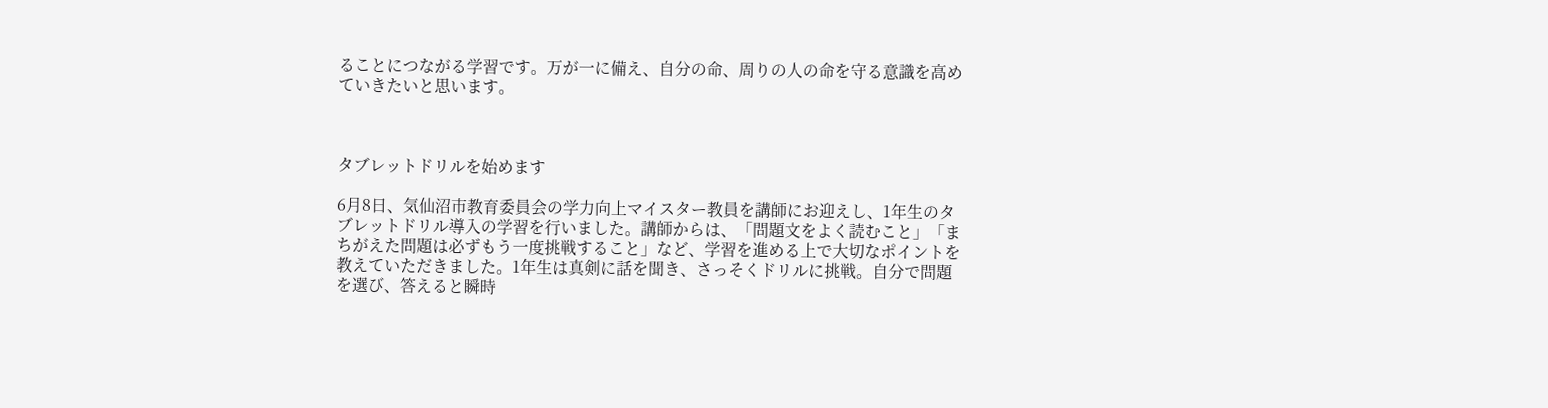ることにつながる学習です。万が一に備え、自分の命、周りの人の命を守る意識を高めていきたいと思います。



タブレットドリルを始めます

6月8日、気仙沼市教育委員会の学力向上マイスター教員を講師にお迎えし、1年生のタブレットドリル導入の学習を行いました。講師からは、「問題文をよく読むこと」「まちがえた問題は必ずもう一度挑戦すること」など、学習を進める上で大切なポイントを教えていただきました。1年生は真剣に話を聞き、さっそくドリルに挑戦。自分で問題を選び、答えると瞬時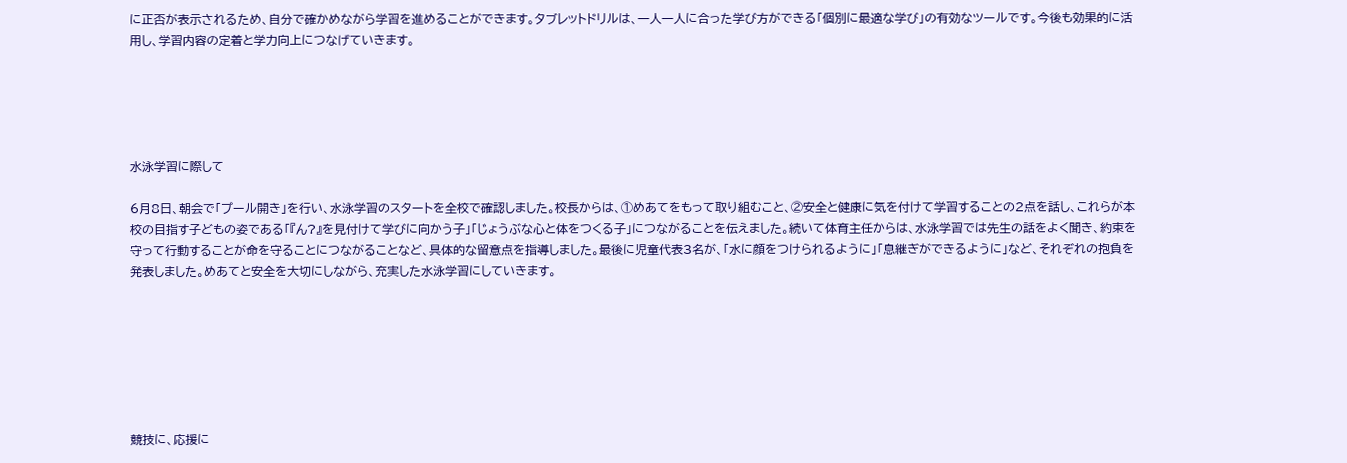に正否が表示されるため、自分で確かめながら学習を進めることができます。タブレットドリルは、一人一人に合った学び方ができる「個別に最適な学び」の有効なツールです。今後も効果的に活用し、学習内容の定着と学力向上につなげていきます。





水泳学習に際して

6月8日、朝会で「プール開き」を行い、水泳学習のスタートを全校で確認しました。校長からは、①めあてをもって取り組むこと、②安全と健康に気を付けて学習することの2点を話し、これらが本校の目指す子どもの姿である「『ん?』を見付けて学びに向かう子」「じょうぶな心と体をつくる子」につながることを伝えました。続いて体育主任からは、水泳学習では先生の話をよく聞き、約束を守って行動することが命を守ることにつながることなど、具体的な留意点を指導しました。最後に児童代表3名が、「水に顔をつけられるように」「息継ぎができるように」など、それぞれの抱負を発表しました。めあてと安全を大切にしながら、充実した水泳学習にしていきます。







競技に、応援に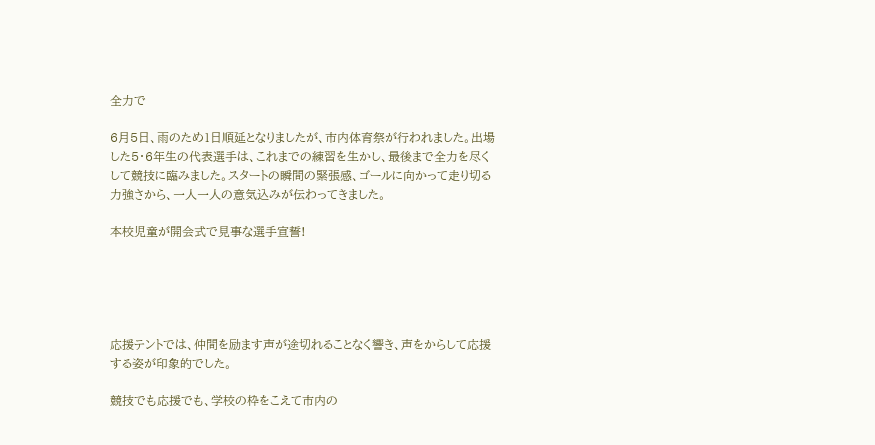全力で

6月5日、雨のため1日順延となりましたが、市内体育祭が行われました。出場した5・6年生の代表選手は、これまでの練習を生かし、最後まで全力を尽くして競技に臨みました。スタートの瞬間の緊張感、ゴールに向かって走り切る力強さから、一人一人の意気込みが伝わってきました。

本校児童が開会式で見事な選手宣誓!





応援テントでは、仲間を励ます声が途切れることなく響き、声をからして応援する姿が印象的でした。

競技でも応援でも、学校の枠をこえて市内の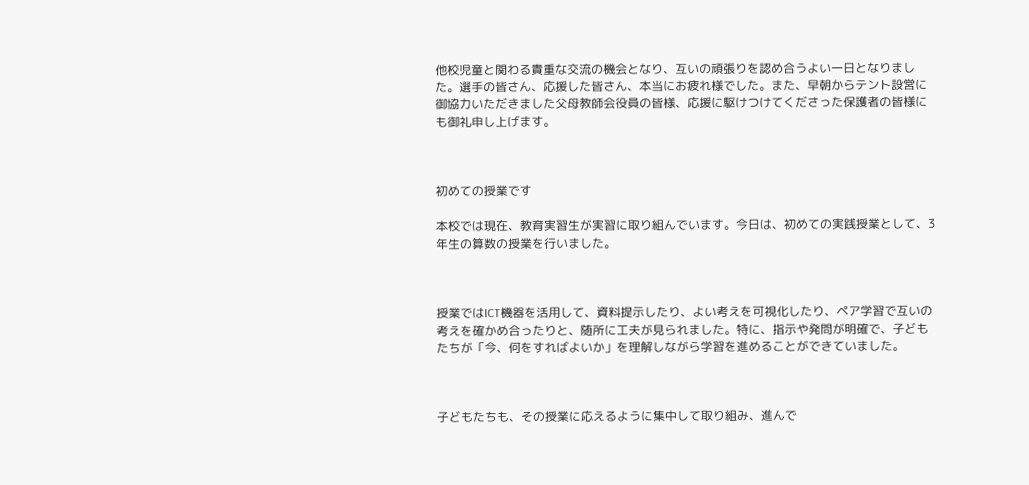他校児童と関わる貴重な交流の機会となり、互いの頑張りを認め合うよい一日となりました。選手の皆さん、応援した皆さん、本当にお疲れ様でした。また、早朝からテント設営に御協力いただきました父母教師会役員の皆様、応援に駆けつけてくださった保護者の皆様にも御礼申し上げます。



初めての授業です

本校では現在、教育実習生が実習に取り組んでいます。今日は、初めての実践授業として、3年生の算数の授業を行いました。



授業ではICT機器を活用して、資料提示したり、よい考えを可視化したり、ペア学習で互いの考えを確かめ合ったりと、随所に工夫が見られました。特に、指示や発問が明確で、子どもたちが「今、何をすればよいか」を理解しながら学習を進めることができていました。



子どもたちも、その授業に応えるように集中して取り組み、進んで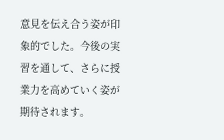意見を伝え合う姿が印象的でした。今後の実習を通して、さらに授業力を高めていく姿が期待されます。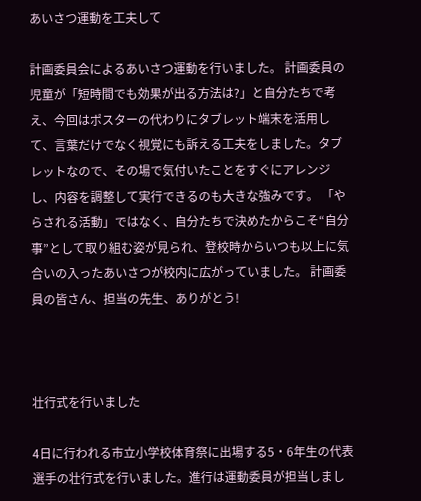あいさつ運動を工夫して

計画委員会によるあいさつ運動を行いました。 計画委員の児童が「短時間でも効果が出る方法は?」と自分たちで考え、今回はポスターの代わりにタブレット端末を活用して、言葉だけでなく視覚にも訴える工夫をしました。タブレットなので、その場で気付いたことをすぐにアレンジし、内容を調整して実行できるのも大きな強みです。 「やらされる活動」ではなく、自分たちで決めたからこそ“自分事”として取り組む姿が見られ、登校時からいつも以上に気合いの入ったあいさつが校内に広がっていました。 計画委員の皆さん、担当の先生、ありがとう!



壮行式を行いました

4日に行われる市立小学校体育祭に出場する5・6年生の代表選手の壮行式を行いました。進行は運動委員が担当しまし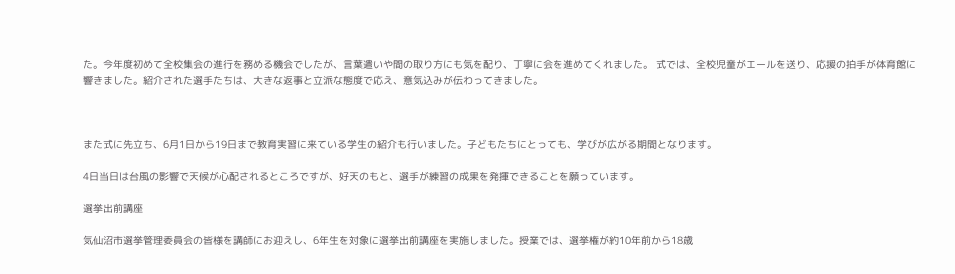た。今年度初めて全校集会の進行を務める機会でしたが、言葉遣いや間の取り方にも気を配り、丁寧に会を進めてくれました。 式では、全校児童がエールを送り、応援の拍手が体育館に響きました。紹介された選手たちは、大きな返事と立派な態度で応え、意気込みが伝わってきました。



また式に先立ち、6月1日から19日まで教育実習に来ている学生の紹介も行いました。子どもたちにとっても、学びが広がる期間となります。

4日当日は台風の影響で天候が心配されるところですが、好天のもと、選手が練習の成果を発揮できることを願っています。

選挙出前講座

気仙沼市選挙管理委員会の皆様を講師にお迎えし、6年生を対象に選挙出前講座を実施しました。授業では、選挙権が約10年前から18歳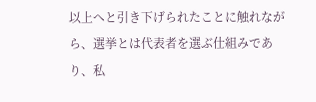以上へと引き下げられたことに触れながら、選挙とは代表者を選ぶ仕組みであり、私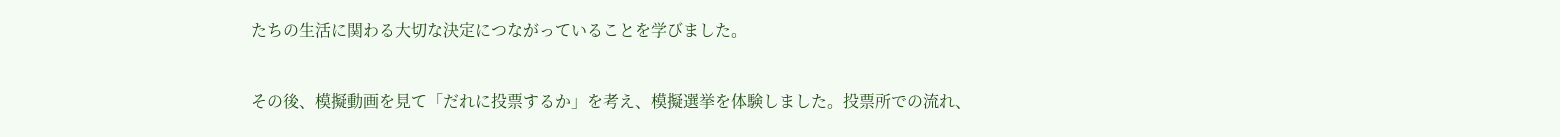たちの生活に関わる大切な決定につながっていることを学びました。


その後、模擬動画を見て「だれに投票するか」を考え、模擬選挙を体験しました。投票所での流れ、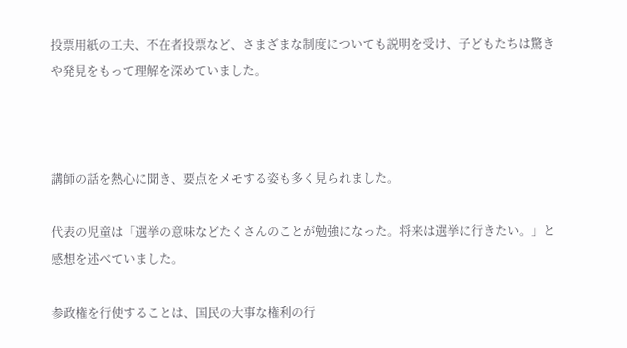投票用紙の工夫、不在者投票など、さまざまな制度についても説明を受け、子どもたちは驚きや発見をもって理解を深めていました。



講師の話を熱心に聞き、要点をメモする姿も多く見られました。

代表の児童は「選挙の意味などたくさんのことが勉強になった。将来は選挙に行きたい。」と感想を述べていました。

参政権を行使することは、国民の大事な権利の行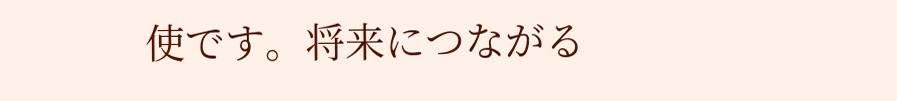使です。将来につながる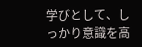学びとして、しっかり意識を高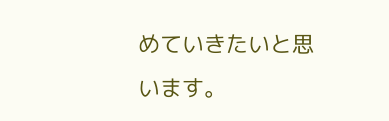めていきたいと思います。